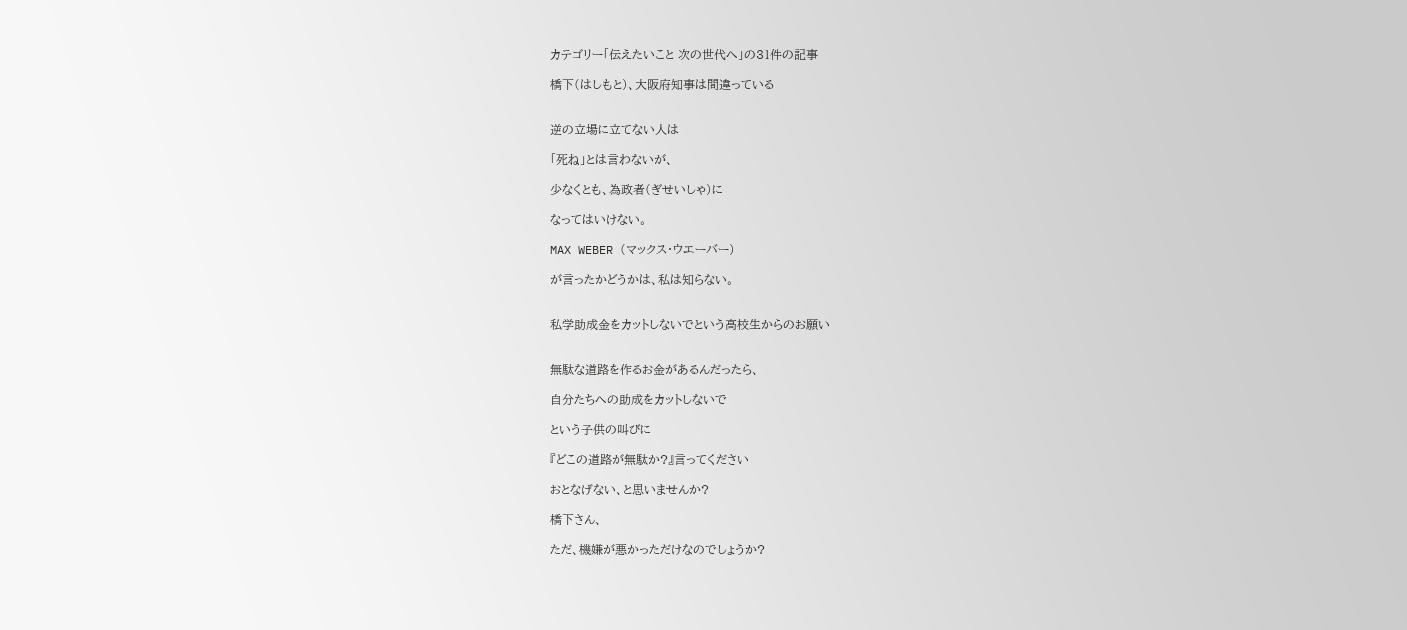カテゴリー「伝えたいこと 次の世代へ」の31件の記事

橋下(はしもと)、大阪府知事は間違っている


逆の立場に立てない人は

「死ね」とは言わないが、

少なくとも、為政者(ぎせいしゃ)に

なってはいけない。

MAX WEBER (マックス・ウエーバー)

が言ったかどうかは、私は知らない。


私学助成金をカットしないでという高校生からのお願い


無駄な道路を作るお金があるんだったら、

自分たちへの助成をカットしないで

という子供の叫びに

『どこの道路が無駄か?』言ってください

おとなげない、と思いませんか?

橋下さん、

ただ、機嫌が悪かっただけなのでしょうか?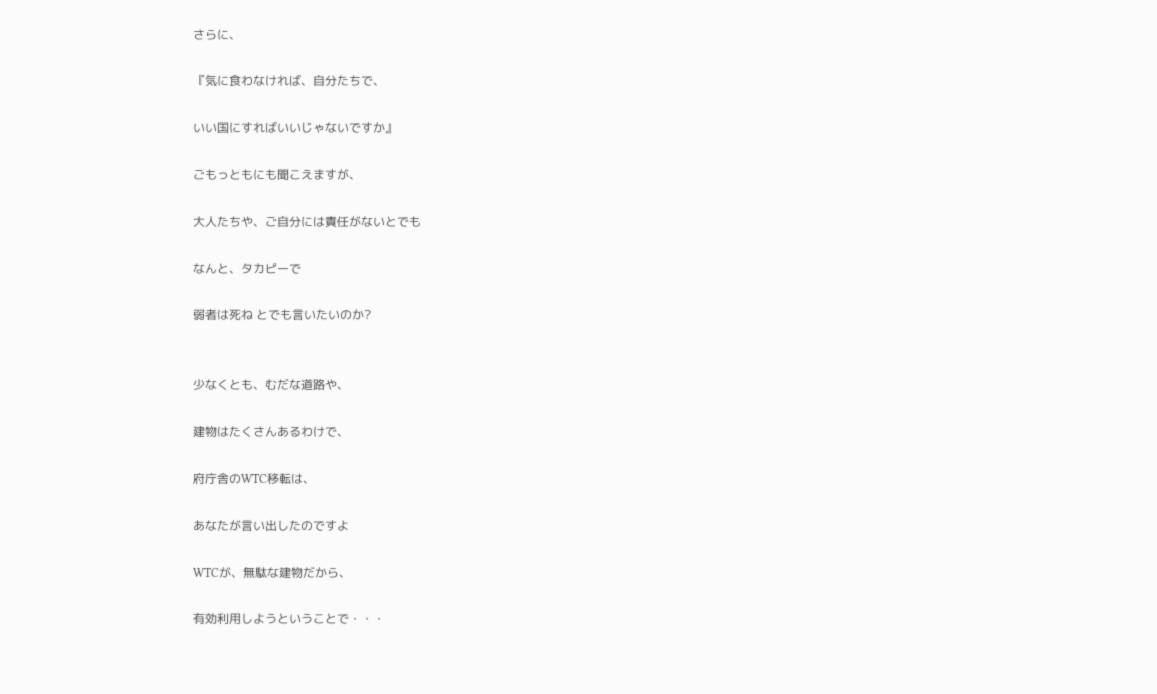さらに、

『気に食わなければ、自分たちで、

いい国にすればいいじゃないですか』

ごもっともにも聞こえますが、

大人たちや、ご自分には責任がないとでも

なんと、タカピーで

弱者は死ね とでも言いたいのか?


少なくとも、むだな道路や、

建物はたくさんあるわけで、

府庁舎のWTC移転は、

あなたが言い出したのですよ

WTCが、無駄な建物だから、

有効利用しようということで・・・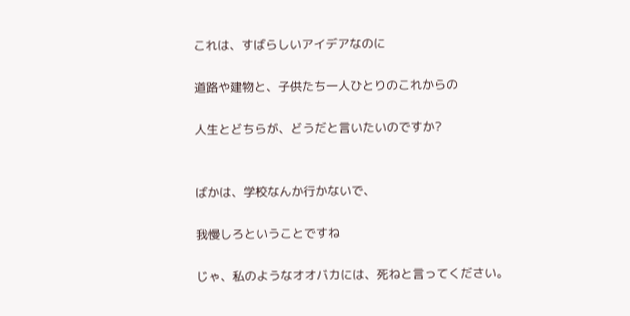これは、すばらしいアイデアなのに

道路や建物と、子供たち一人ひとりのこれからの

人生とどちらが、どうだと言いたいのですか?


ばかは、学校なんか行かないで、

我慢しろということですね

じゃ、私のようなオオバカには、死ねと言ってください。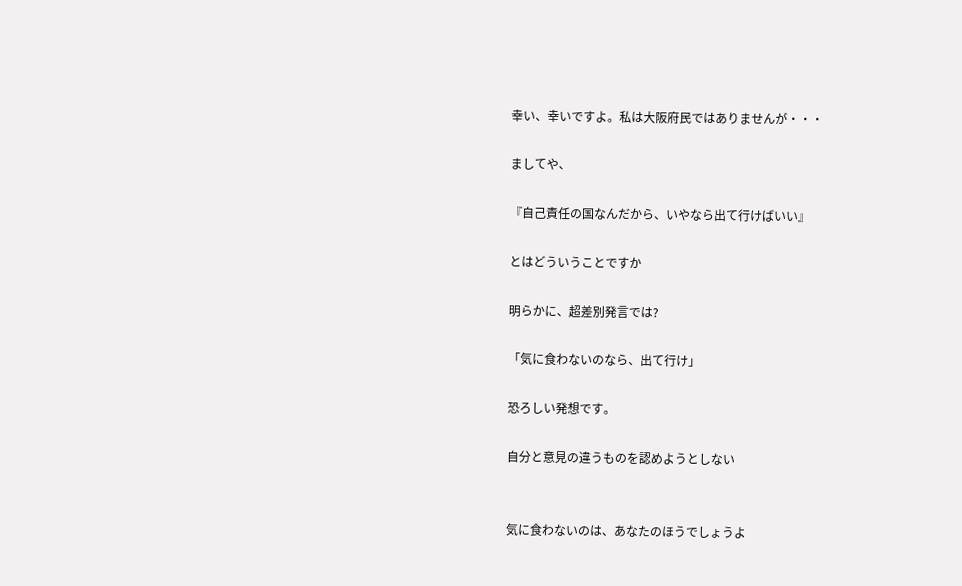幸い、幸いですよ。私は大阪府民ではありませんが・・・

ましてや、

『自己責任の国なんだから、いやなら出て行けばいい』

とはどういうことですか

明らかに、超差別発言では?

「気に食わないのなら、出て行け」

恐ろしい発想です。

自分と意見の違うものを認めようとしない


気に食わないのは、あなたのほうでしょうよ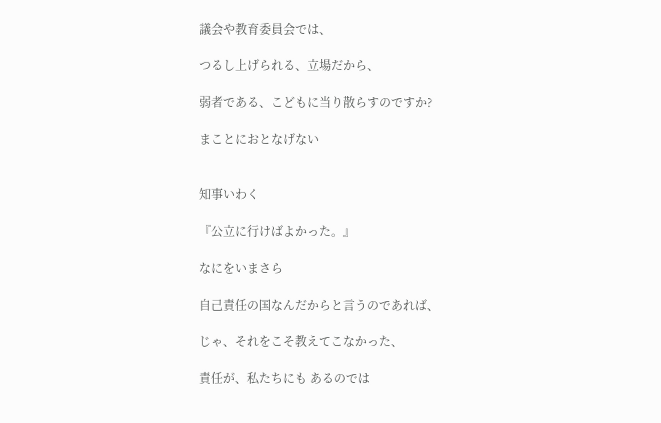議会や教育委員会では、

つるし上げられる、立場だから、

弱者である、こどもに当り散らすのですか?

まことにおとなげない


知事いわく

『公立に行けばよかった。』

なにをいまさら

自己責任の国なんだからと言うのであれば、

じゃ、それをこそ教えてこなかった、

責任が、私たちにも あるのでは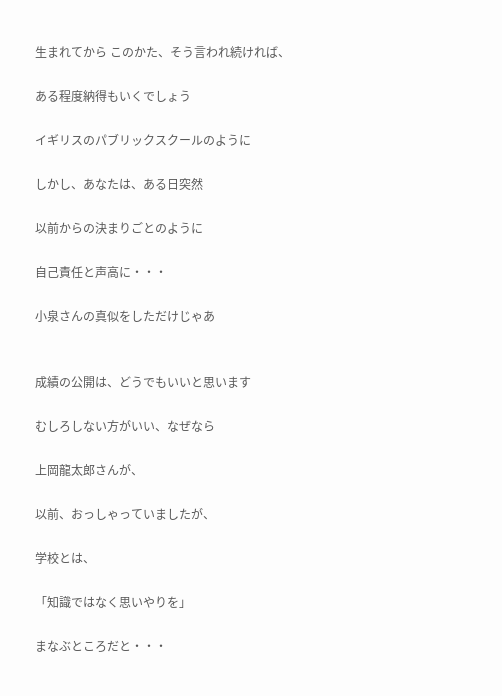生まれてから このかた、そう言われ続ければ、

ある程度納得もいくでしょう

イギリスのパブリックスクールのように

しかし、あなたは、ある日突然

以前からの決まりごとのように

自己責任と声高に・・・

小泉さんの真似をしただけじゃあ


成績の公開は、どうでもいいと思います

むしろしない方がいい、なぜなら

上岡龍太郎さんが、

以前、おっしゃっていましたが、

学校とは、

「知識ではなく思いやりを」

まなぶところだと・・・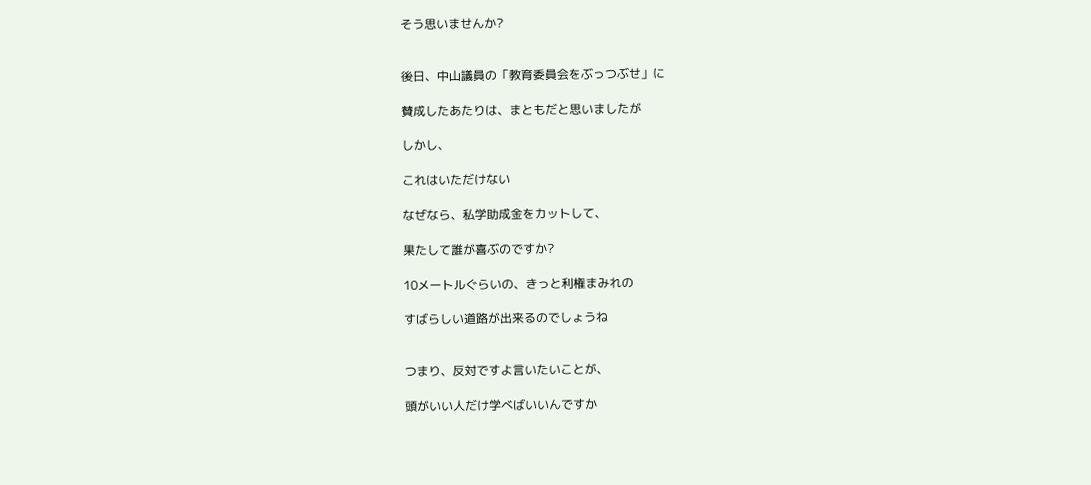そう思いませんか?


後日、中山議員の「教育委員会をぶっつぶせ」に

賛成したあたりは、まともだと思いましたが

しかし、

これはいただけない

なぜなら、私学助成金をカットして、

果たして誰が喜ぶのですか?

10メートルぐらいの、きっと利権まみれの

すばらしい道路が出来るのでしょうね


つまり、反対ですよ言いたいことが、

頭がいい人だけ学べばいいんですか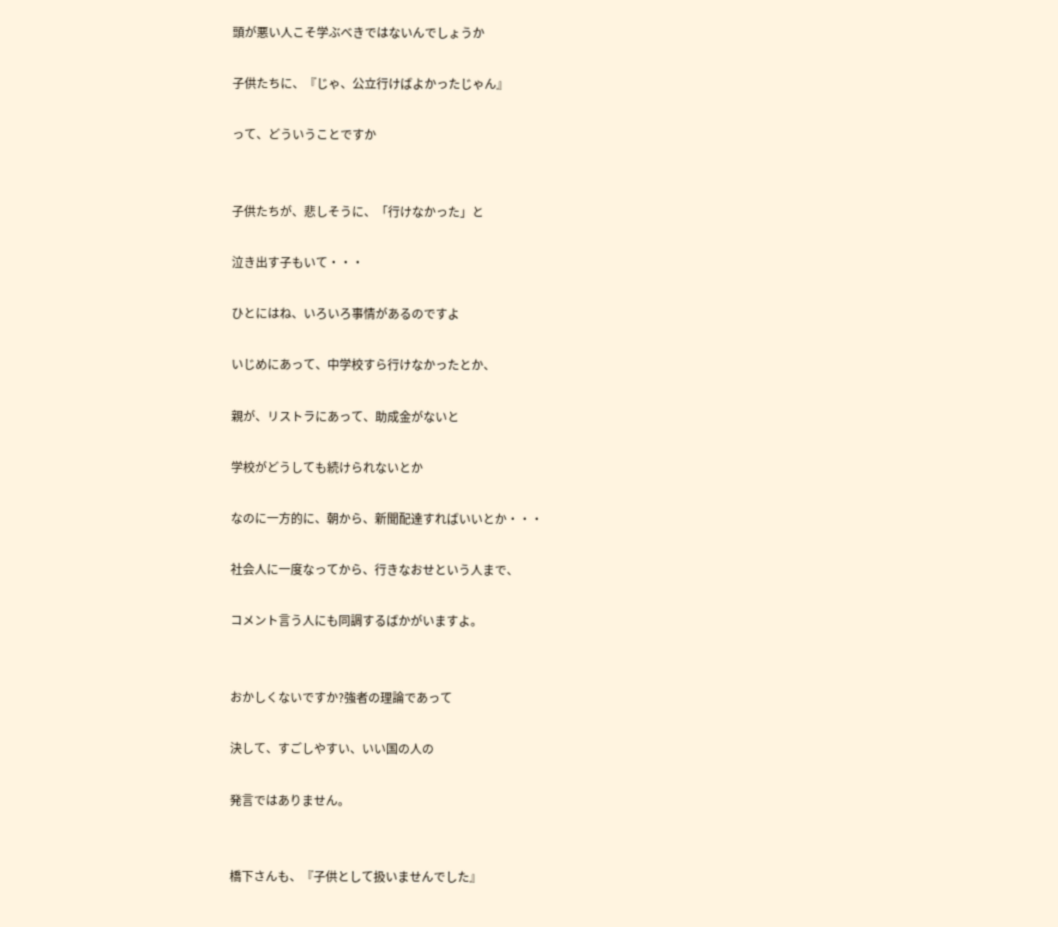頭が悪い人こそ学ぶべきではないんでしょうか

子供たちに、『じゃ、公立行けばよかったじゃん』

って、どういうことですか


子供たちが、悲しそうに、「行けなかった」と

泣き出す子もいて・・・

ひとにはね、いろいろ事情があるのですよ

いじめにあって、中学校すら行けなかったとか、

親が、リストラにあって、助成金がないと

学校がどうしても続けられないとか

なのに一方的に、朝から、新聞配達すればいいとか・・・

社会人に一度なってから、行きなおせという人まで、

コメント言う人にも同調するばかがいますよ。


おかしくないですか?強者の理論であって

決して、すごしやすい、いい国の人の

発言ではありません。


橋下さんも、『子供として扱いませんでした』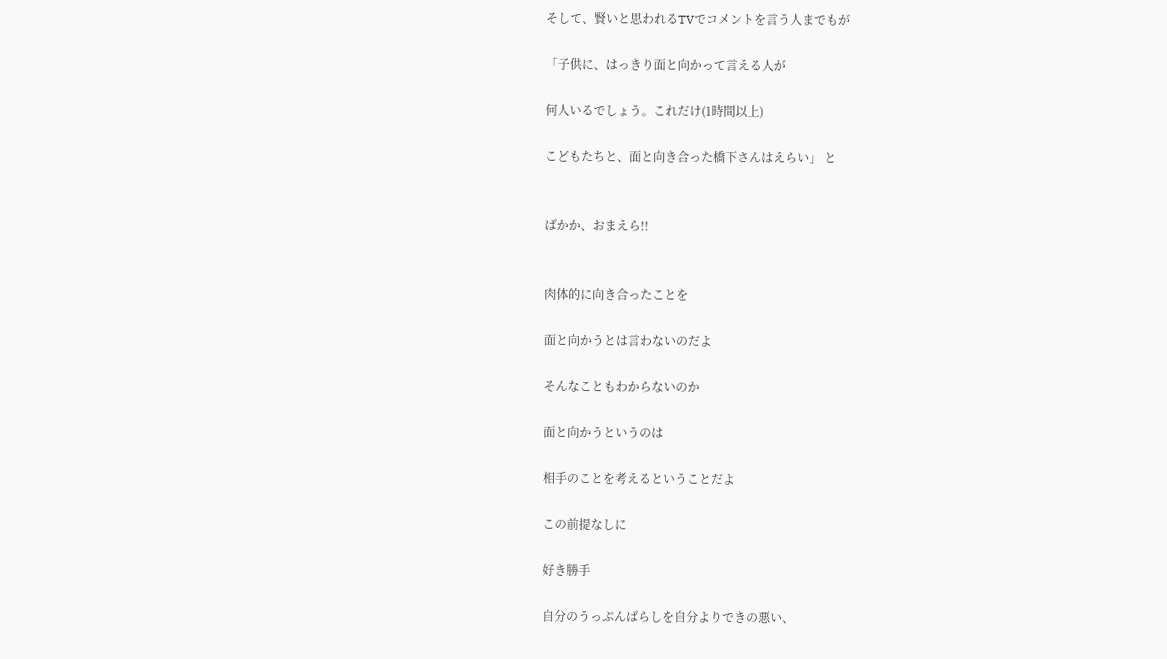そして、賢いと思われるTVでコメントを言う人までもが

「子供に、はっきり面と向かって言える人が

何人いるでしょう。これだけ(1時間以上)

こどもたちと、面と向き合った橋下さんはえらい」 と


ばかか、おまえら!!


肉体的に向き合ったことを

面と向かうとは言わないのだよ

そんなこともわからないのか

面と向かうというのは

相手のことを考えるということだよ

この前提なしに

好き勝手

自分のうっぷんばらしを自分よりできの悪い、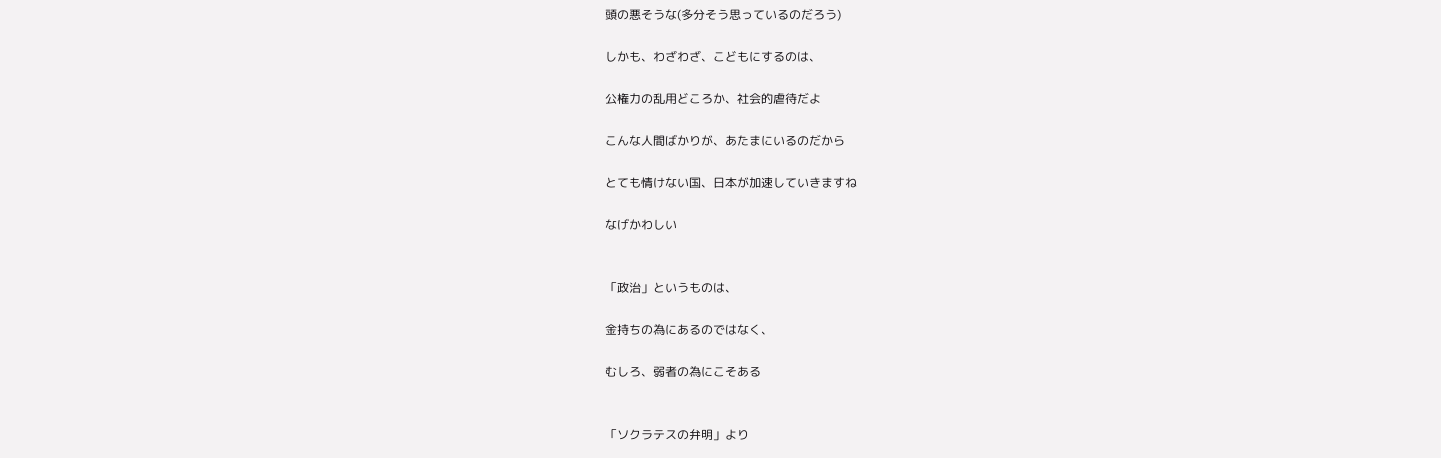頭の悪そうな(多分そう思っているのだろう)

しかも、わざわざ、こどもにするのは、

公権力の乱用どころか、社会的虐待だよ

こんな人間ばかりが、あたまにいるのだから

とても情けない国、日本が加速していきますね

なげかわしい


「政治」というものは、

金持ちの為にあるのではなく、

むしろ、弱者の為にこそある


「ソクラテスの弁明」より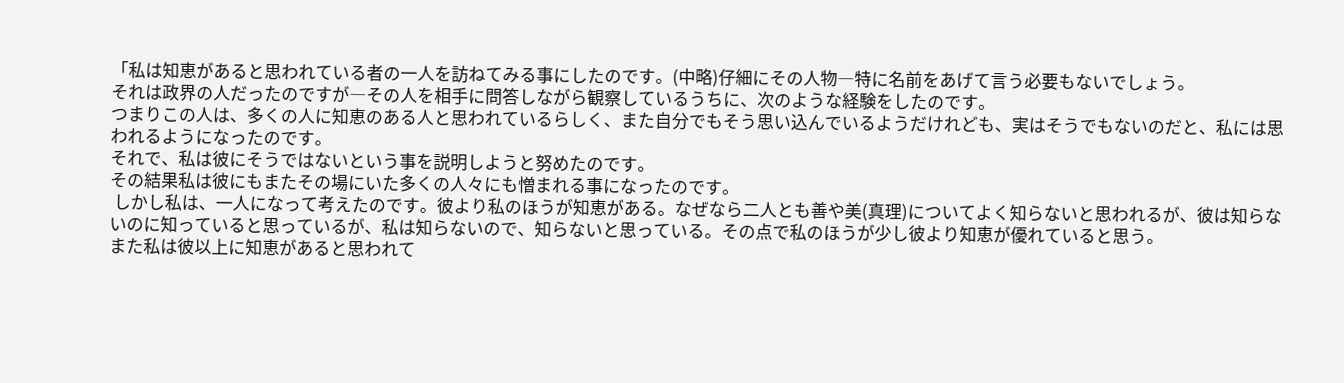「私は知恵があると思われている者の一人を訪ねてみる事にしたのです。(中略)仔細にその人物―特に名前をあげて言う必要もないでしょう。
それは政界の人だったのですが―その人を相手に問答しながら観察しているうちに、次のような経験をしたのです。
つまりこの人は、多くの人に知恵のある人と思われているらしく、また自分でもそう思い込んでいるようだけれども、実はそうでもないのだと、私には思われるようになったのです。
それで、私は彼にそうではないという事を説明しようと努めたのです。
その結果私は彼にもまたその場にいた多くの人々にも憎まれる事になったのです。
 しかし私は、一人になって考えたのです。彼より私のほうが知恵がある。なぜなら二人とも善や美(真理)についてよく知らないと思われるが、彼は知らないのに知っていると思っているが、私は知らないので、知らないと思っている。その点で私のほうが少し彼より知恵が優れていると思う。
また私は彼以上に知恵があると思われて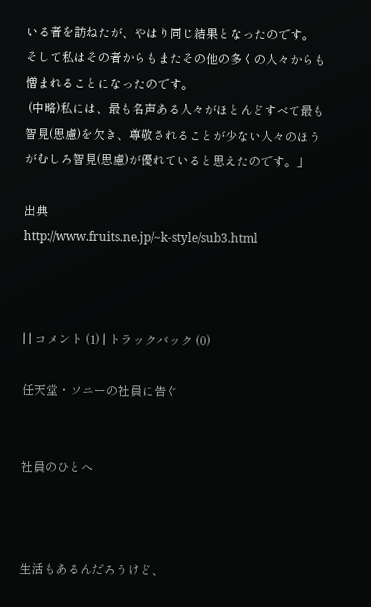いる者を訪ねたが、やはり同じ結果となったのです。
そして私はその者からもまたその他の多くの人々からも憎まれることになったのです。
 (中略)私には、最も名声ある人々がほとんどすべて最も智見(思慮)を欠き、尊敬されることが少ない人々のほうがむしろ智見(思慮)が優れていると思えたのです。」

出典
http://www.fruits.ne.jp/~k-style/sub3.html



| | コメント (1) | トラックバック (0)

任天堂・ソニーの社員に告ぐ


社員のひとへ



生活もあるんだろうけど、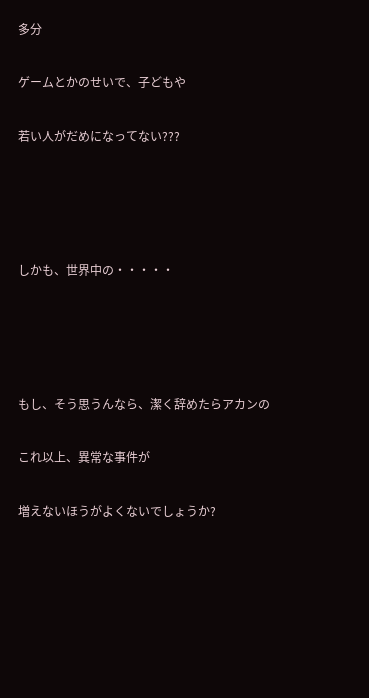多分

ゲームとかのせいで、子どもや

若い人がだめになってない???




しかも、世界中の・・・・・




もし、そう思うんなら、潔く辞めたらアカンの

これ以上、異常な事件が

増えないほうがよくないでしょうか?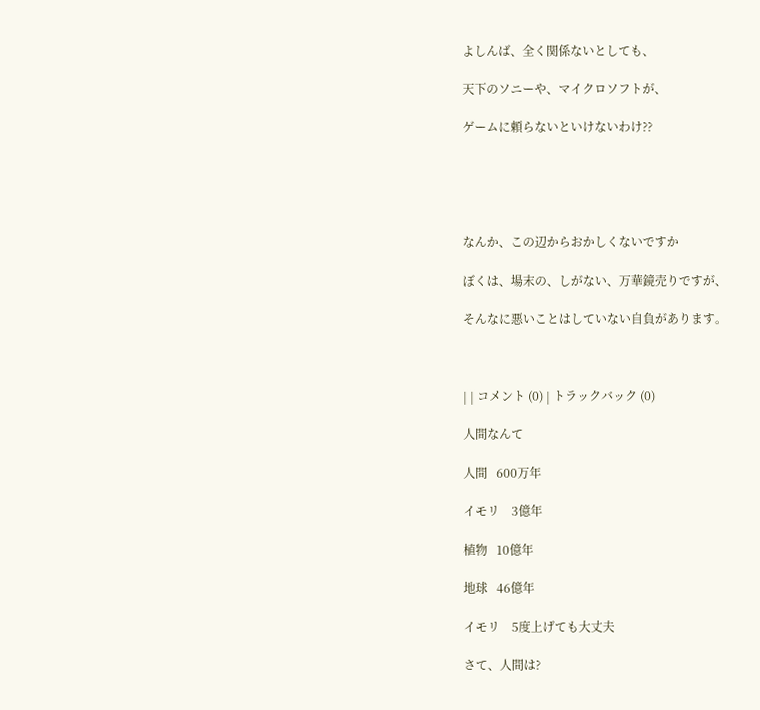よしんば、全く関係ないとしても、

天下のソニーや、マイクロソフトが、

ゲームに頼らないといけないわけ??





なんか、この辺からおかしくないですか

ぼくは、場末の、しがない、万華鏡売りですが、

そんなに悪いことはしていない自負があります。



| | コメント (0) | トラックバック (0)

人間なんて

人間   600万年

イモリ    3億年

植物   10億年

地球   46億年

イモリ    5度上げても大丈夫

さて、人間は?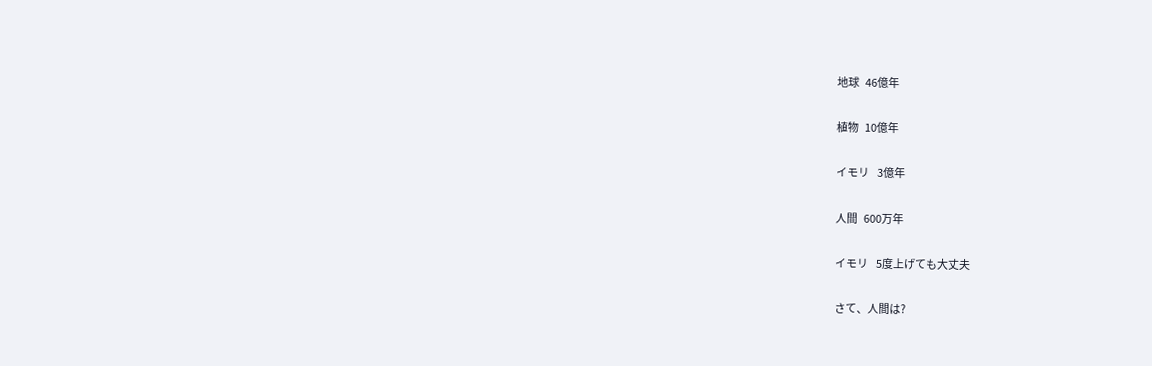地球   46億年

植物   10億年

イモリ    3億年

人間   600万年

イモリ    5度上げても大丈夫

さて、人間は?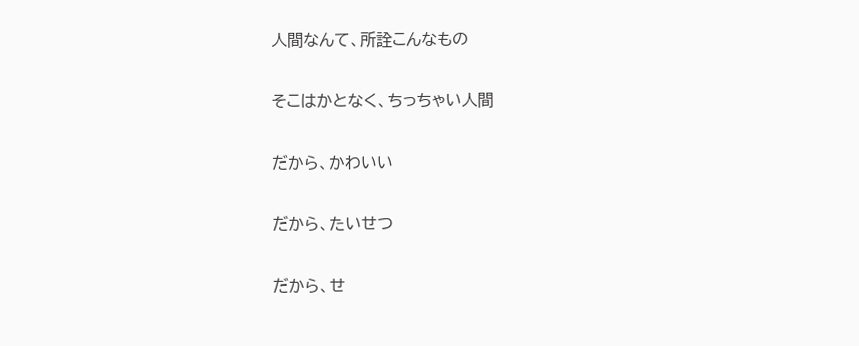人間なんて、所詮こんなもの

そこはかとなく、ちっちゃい人間

だから、かわいい

だから、たいせつ

だから、せ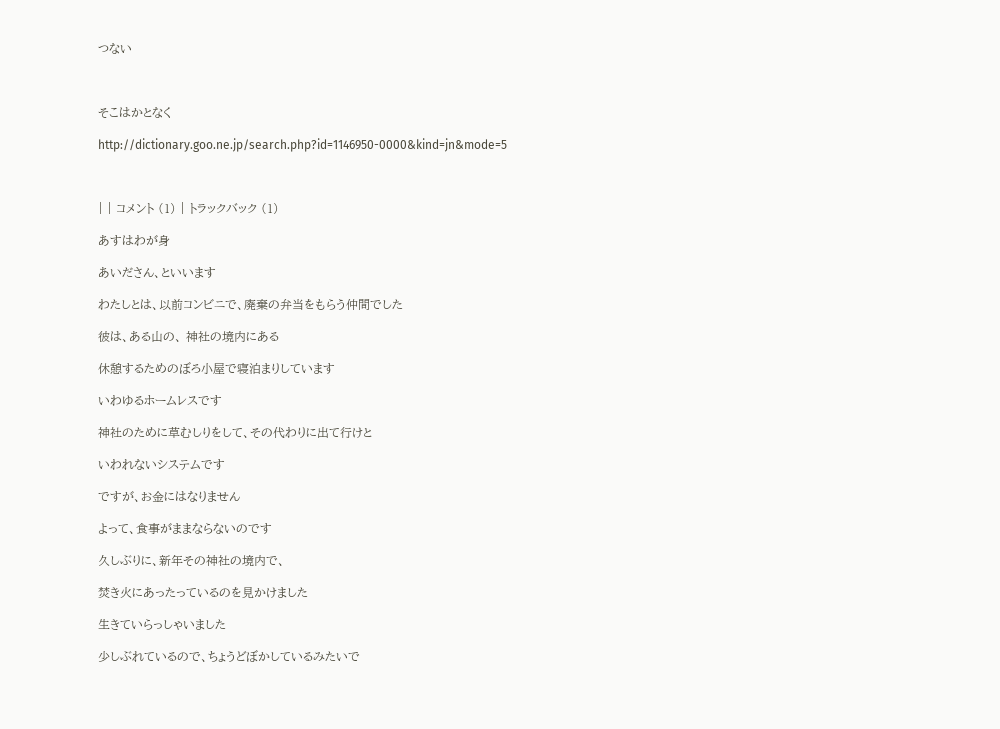つない



そこはかとなく

http://dictionary.goo.ne.jp/search.php?id=1146950-0000&kind=jn&mode=5



| | コメント (1) | トラックバック (1)

あすはわが身

あいださん、といいます

わたしとは、以前コンビニで、廃棄の弁当をもらう仲間でした

彼は、ある山の、 神社の境内にある

休憩するためのぼろ小屋で寝泊まりしています

いわゆるホームレスです

神社のために草むしりをして、その代わりに出て行けと

いわれないシステムです

ですが、お金にはなりません

よって、食事がままならないのです

久しぶりに、新年その神社の境内で、

焚き火にあったっているのを見かけました

生きていらっしゃいました

少しぶれているので、ちょうどぼかしているみたいで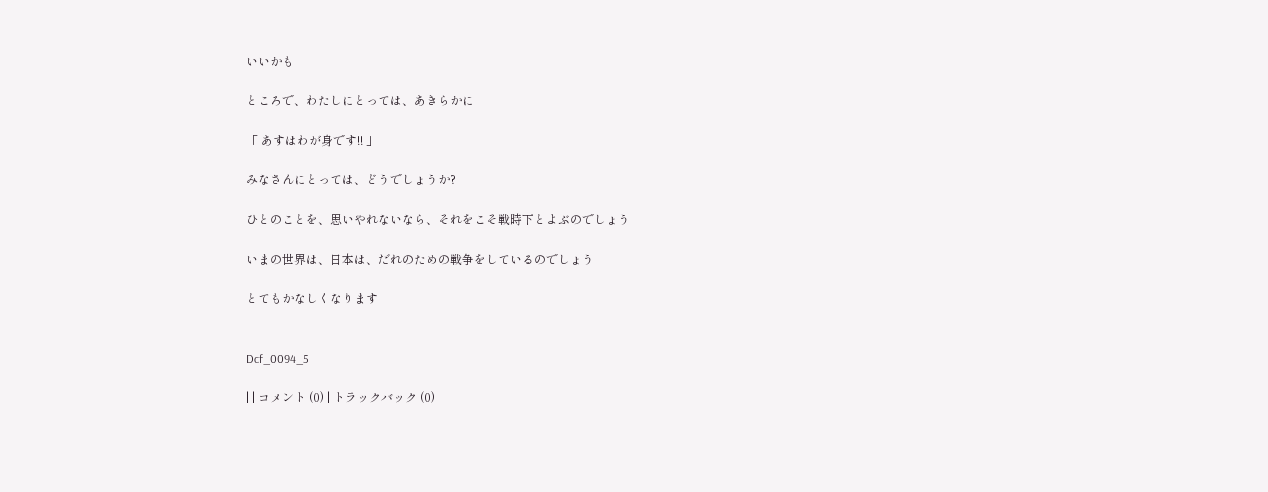いいかも

ところで、わたしにとっては、あきらかに

「 あすはわが身です!! 」

みなさんにとっては、どうでしょうか?

ひとのことを、思いやれないなら、それをこそ戦時下とよぶのでしょう

いまの世界は、日本は、だれのための戦争をしているのでしょう

とてもかなしくなります


Dcf_0094_5

| | コメント (0) | トラックバック (0)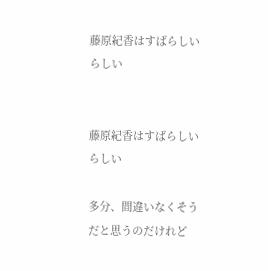藤原紀香はすばらしい らしい


藤原紀香はすばらしい らしい

多分、間違いなくそうだと思うのだけれど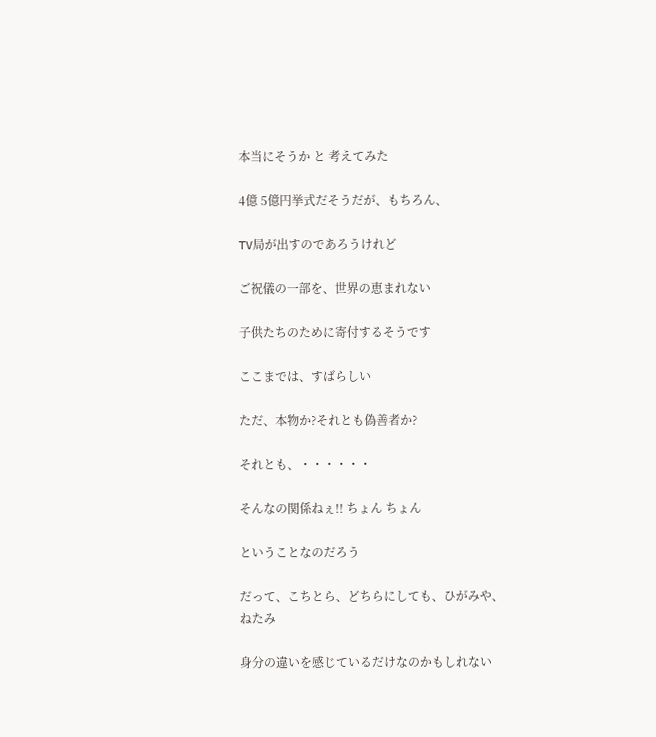本当にそうか と 考えてみた

4億 5億円挙式だそうだが、もちろん、

TV局が出すのであろうけれど

ご祝儀の一部を、世界の恵まれない

子供たちのために寄付するそうです

ここまでは、すばらしい

ただ、本物か?それとも偽善者か?

それとも、・・・・・・

そんなの関係ねぇ!! ちょん ちょん

ということなのだろう

だって、こちとら、どちらにしても、ひがみや、ねたみ

身分の違いを感じているだけなのかもしれない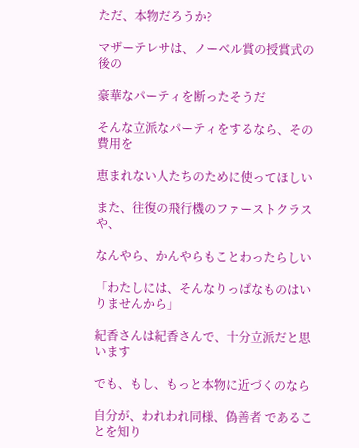ただ、本物だろうか?

マザーテレサは、ノーベル賞の授賞式の後の

豪華なパーティを断ったそうだ

そんな立派なパーティをするなら、その費用を

恵まれない人たちのために使ってほしい

また、往復の飛行機のファーストクラスや、

なんやら、かんやらもことわったらしい

「わたしには、そんなりっぱなものはいりませんから」

紀香さんは紀香さんで、十分立派だと思います

でも、もし、もっと本物に近づくのなら

自分が、われわれ同様、偽善者 であることを知り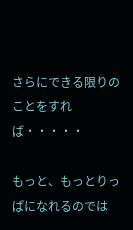さらにできる限りのことをすれば・・・・・

もっと、もっとりっぱになれるのでは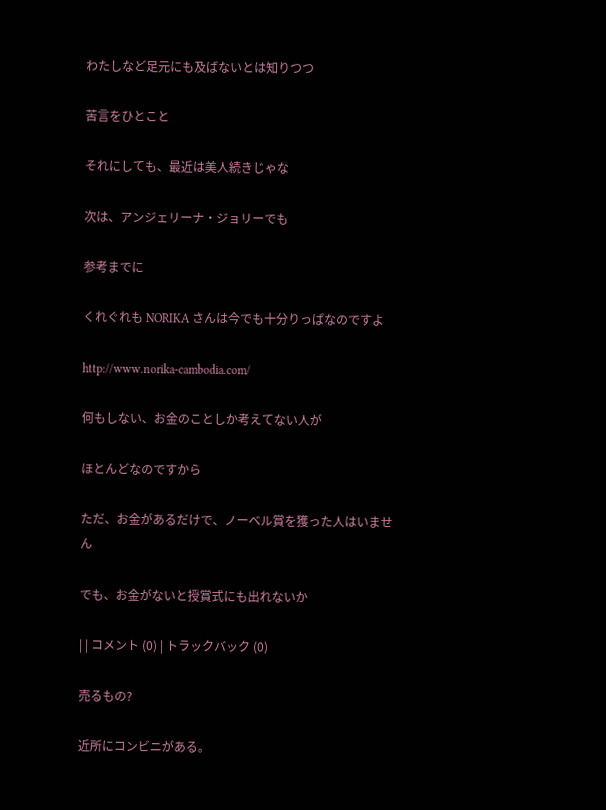わたしなど足元にも及ばないとは知りつつ

苦言をひとこと

それにしても、最近は美人続きじゃな

次は、アンジェリーナ・ジョリーでも

参考までに

くれぐれも NORIKA さんは今でも十分りっぱなのですよ

http://www.norika-cambodia.com/

何もしない、お金のことしか考えてない人が

ほとんどなのですから

ただ、お金があるだけで、ノーベル賞を獲った人はいません

でも、お金がないと授賞式にも出れないか

| | コメント (0) | トラックバック (0)

売るもの?

近所にコンビニがある。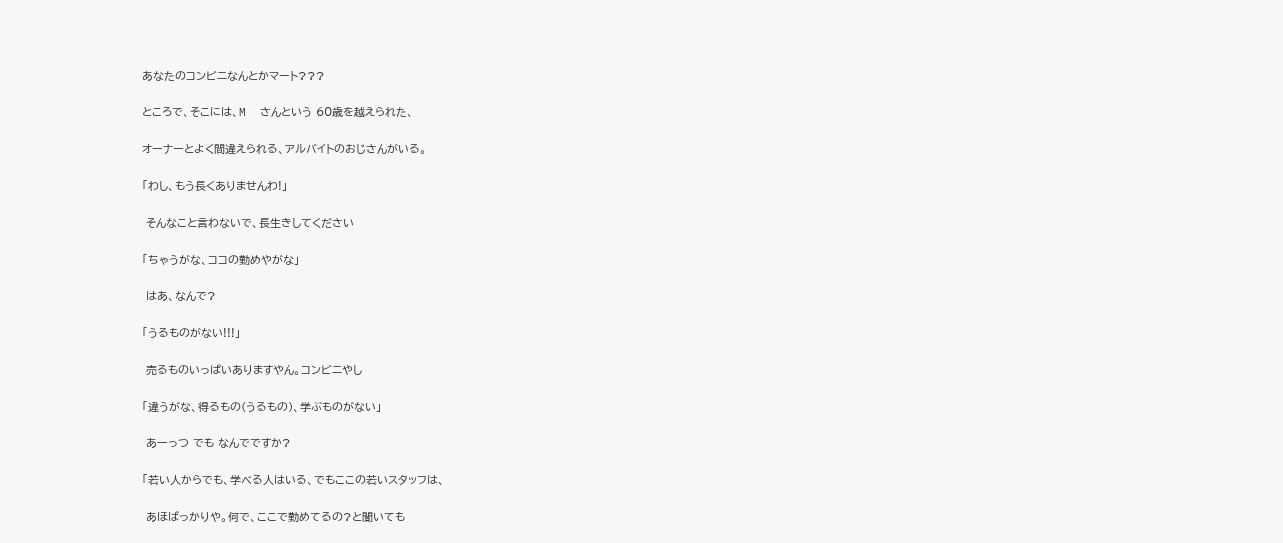あなたのコンビニなんとかマート???

ところで、そこには、M  さんという 60歳を越えられた、

オーナーとよく間違えられる、アルバイトのおじさんがいる。

「わし、もう長くありませんわ!」

 そんなこと言わないで、長生きしてください

「ちゃうがな、ココの勤めやがな」

 はあ、なんで?

「うるものがない!!!」

 売るものいっぱいありますやん。コンビニやし

「違うがな、得るもの(うるもの)、学ぶものがない」

 あーっつ でも なんでですか?

「若い人からでも、学べる人はいる、でもここの若いスタッフは、

 あほばっかりや。何で、ここで勤めてるの?と聞いても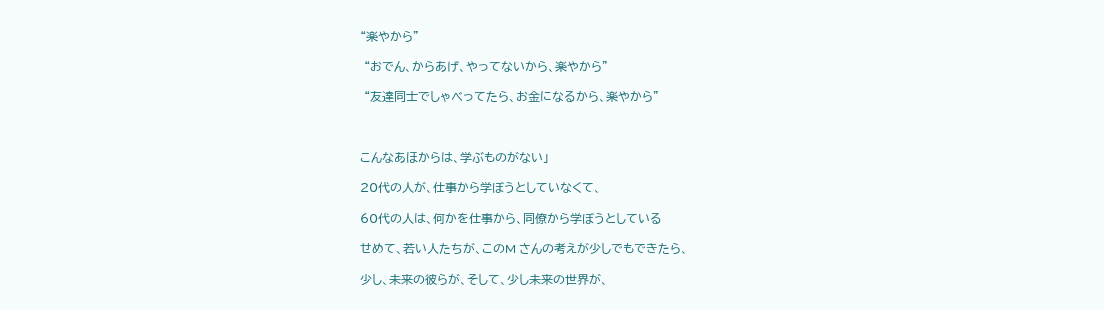“楽やから”

 “おでん、からあげ、やってないから、楽やから”

 “友達同士でしゃべってたら、お金になるから、楽やから”



こんなあほからは、学ぶものがない」

20代の人が、仕事から学ぼうとしていなくて、

60代の人は、何かを仕事から、同僚から学ぼうとしている

せめて、若い人たちが、このM さんの考えが少しでもできたら、

少し、未来の彼らが、そして、少し未来の世界が、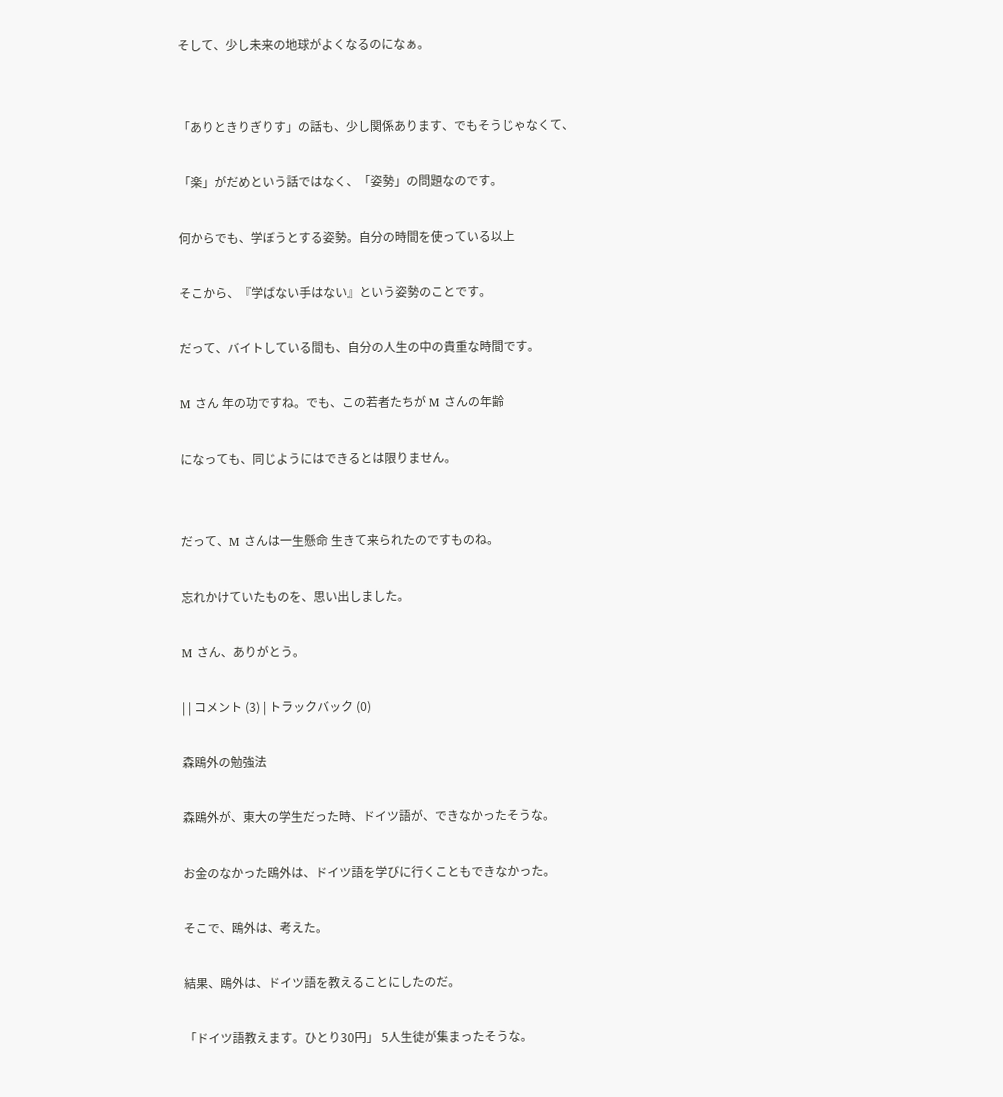そして、少し未来の地球がよくなるのになぁ。


「ありときりぎりす」の話も、少し関係あります、でもそうじゃなくて、

「楽」がだめという話ではなく、「姿勢」の問題なのです。

何からでも、学ぼうとする姿勢。自分の時間を使っている以上

そこから、『学ばない手はない』という姿勢のことです。

だって、バイトしている間も、自分の人生の中の貴重な時間です。

M さん 年の功ですね。でも、この若者たちが M さんの年齢

になっても、同じようにはできるとは限りません。


だって、M さんは一生懸命 生きて来られたのですものね。

忘れかけていたものを、思い出しました。

M さん、ありがとう。

| | コメント (3) | トラックバック (0)

森鴎外の勉強法

森鴎外が、東大の学生だった時、ドイツ語が、できなかったそうな。

お金のなかった鴎外は、ドイツ語を学びに行くこともできなかった。

そこで、鴎外は、考えた。

結果、鴎外は、ドイツ語を教えることにしたのだ。

「ドイツ語教えます。ひとり30円」 5人生徒が集まったそうな。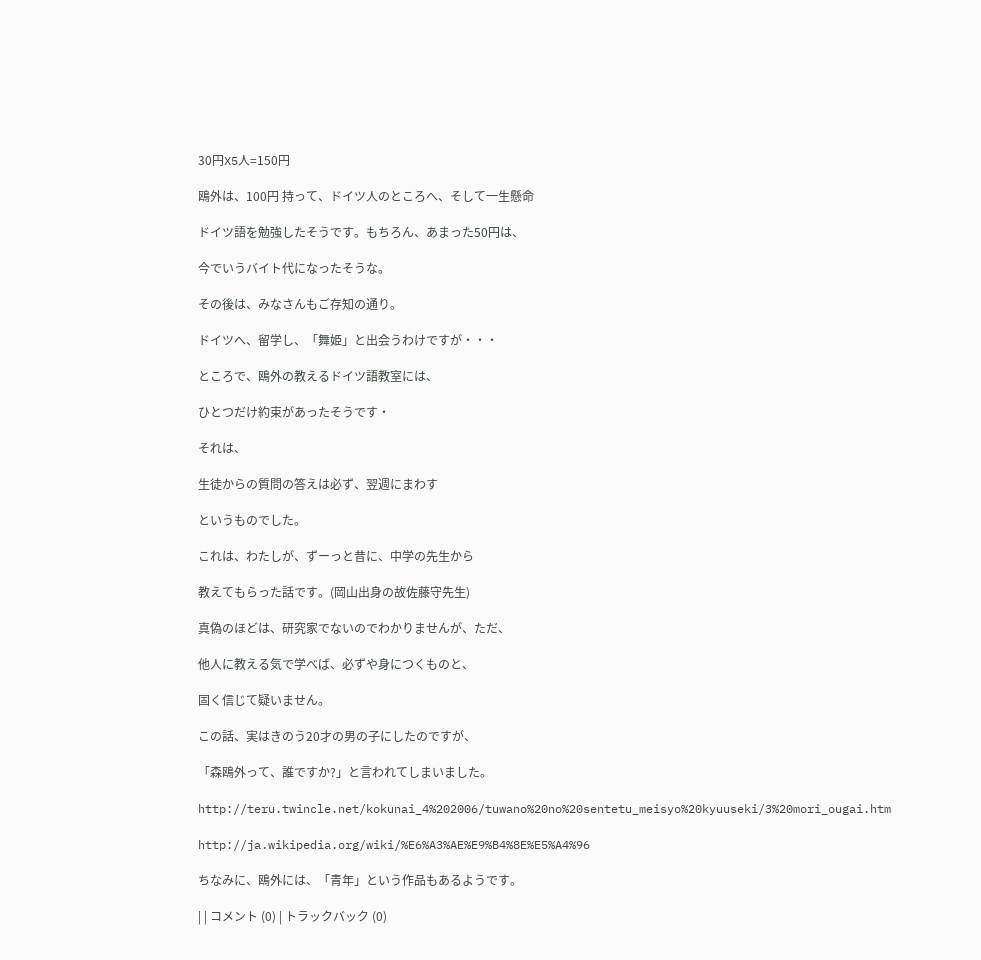30円X5人=150円

鴎外は、100円 持って、ドイツ人のところへ、そして一生懸命

ドイツ語を勉強したそうです。もちろん、あまった50円は、

今でいうバイト代になったそうな。

その後は、みなさんもご存知の通り。

ドイツへ、留学し、「舞姫」と出会うわけですが・・・

ところで、鴎外の教えるドイツ語教室には、

ひとつだけ約束があったそうです・

それは、

生徒からの質問の答えは必ず、翌週にまわす

というものでした。

これは、わたしが、ずーっと昔に、中学の先生から

教えてもらった話です。(岡山出身の故佐藤守先生)

真偽のほどは、研究家でないのでわかりませんが、ただ、

他人に教える気で学べば、必ずや身につくものと、

固く信じて疑いません。

この話、実はきのう20才の男の子にしたのですが、

「森鴎外って、誰ですか?」と言われてしまいました。

http://teru.twincle.net/kokunai_4%202006/tuwano%20no%20sentetu_meisyo%20kyuuseki/3%20mori_ougai.htm

http://ja.wikipedia.org/wiki/%E6%A3%AE%E9%B4%8E%E5%A4%96

ちなみに、鴎外には、「青年」という作品もあるようです。

| | コメント (0) | トラックバック (0)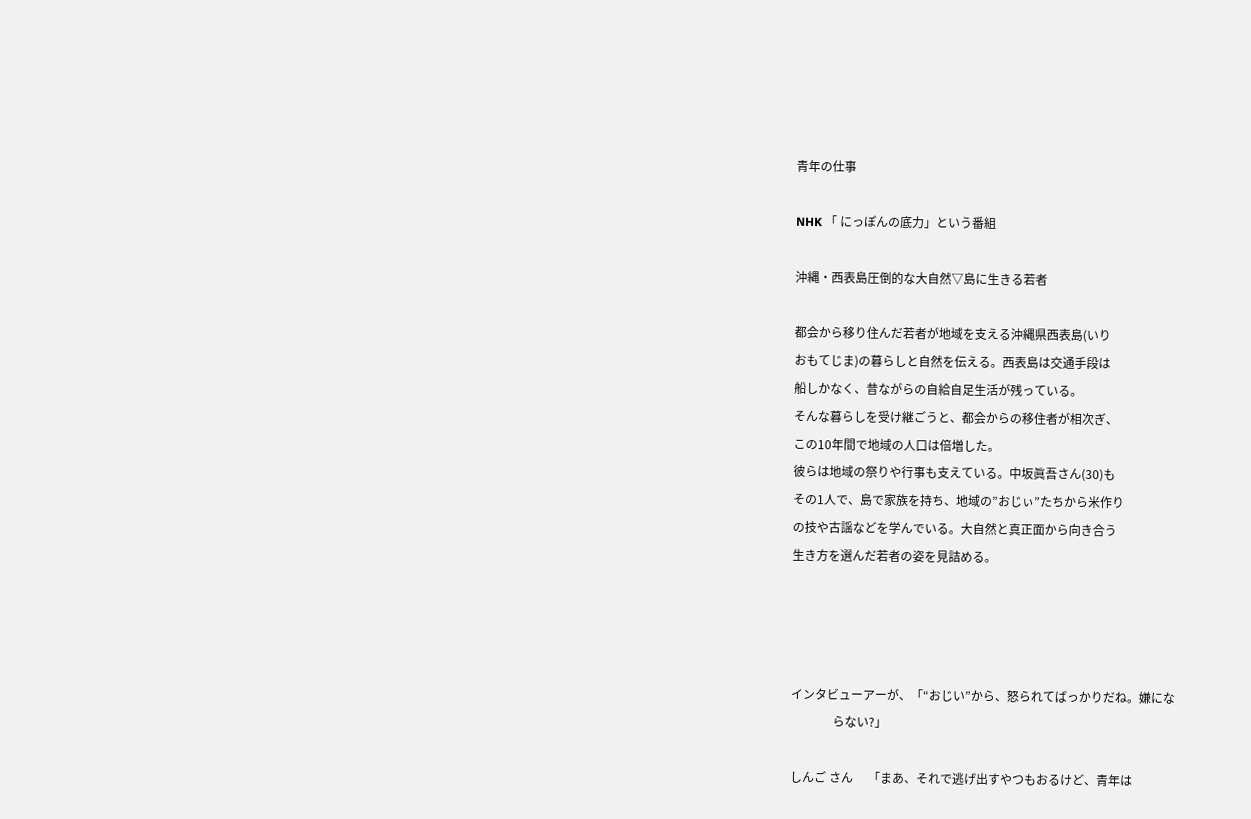青年の仕事

NHK 「 にっぽんの底力」という番組

沖縄・西表島圧倒的な大自然▽島に生きる若者

都会から移り住んだ若者が地域を支える沖縄県西表島(いり
おもてじま)の暮らしと自然を伝える。西表島は交通手段は
船しかなく、昔ながらの自給自足生活が残っている。
そんな暮らしを受け継ごうと、都会からの移住者が相次ぎ、
この10年間で地域の人口は倍増した。
彼らは地域の祭りや行事も支えている。中坂眞吾さん(30)も
その1人で、島で家族を持ち、地域の”おじぃ”たちから米作り
の技や古謡などを学んでいる。大自然と真正面から向き合う
生き方を選んだ若者の姿を見詰める。




インタビューアーが、「“おじい”から、怒られてばっかりだね。嫌にな
              らない?」

しんご さん     「まあ、それで逃げ出すやつもおるけど、青年は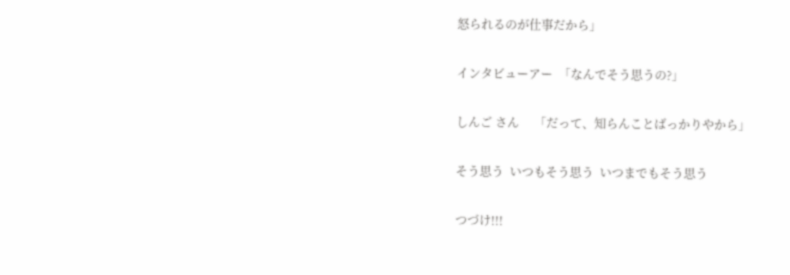怒られるのが仕事だから」

インタビューアー  「なんでそう思うの?」

しんご さん     「だって、知らんことばっかりやから」

そう思う  いつもそう思う  いつまでもそう思う

つづけ!!!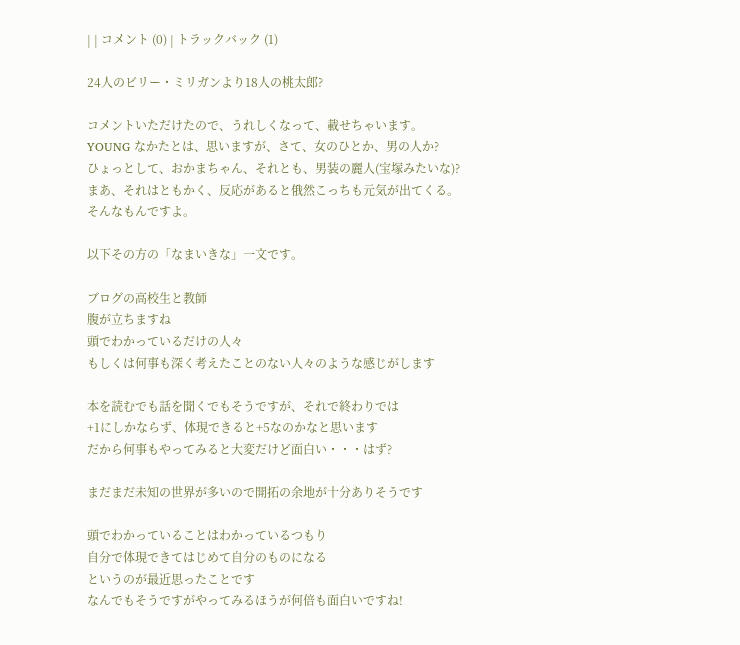| | コメント (0) | トラックバック (1)

24人のビリー・ミリガンより18人の桃太郎?

コメントいただけたので、うれしくなって、載せちゃいます。
YOUNG なかたとは、思いますが、さて、女のひとか、男の人か?
ひょっとして、おかまちゃん、それとも、男装の麗人(宝塚みたいな)?
まあ、それはともかく、反応があると俄然こっちも元気が出てくる。
そんなもんですよ。

以下その方の「なまいきな」一文です。

ブログの高校生と教師
腹が立ちますね
頭でわかっているだけの人々
もしくは何事も深く考えたことのない人々のような感じがします

本を読むでも話を聞くでもそうですが、それで終わりでは
+1にしかならず、体現できると+5なのかなと思います
だから何事もやってみると大変だけど面白い・・・はず?

まだまだ未知の世界が多いので開拓の余地が十分ありそうです

頭でわかっていることはわかっているつもり
自分で体現できてはじめて自分のものになる
というのが最近思ったことです
なんでもそうですがやってみるほうが何倍も面白いですね!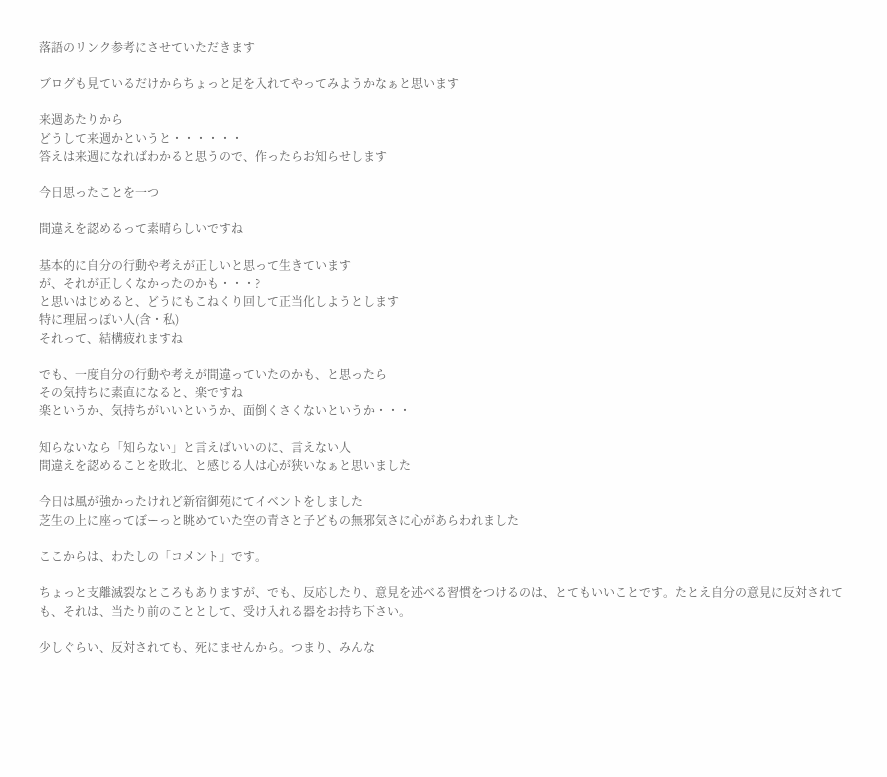落語のリンク参考にさせていただきます

ブログも見ているだけからちょっと足を入れてやってみようかなぁと思います

来週あたりから
どうして来週かというと・・・・・・
答えは来週になればわかると思うので、作ったらお知らせします

今日思ったことを一つ

間違えを認めるって素晴らしいですね

基本的に自分の行動や考えが正しいと思って生きています
が、それが正しくなかったのかも・・・?
と思いはじめると、どうにもこねくり回して正当化しようとします
特に理屈っぽい人(含・私)
それって、結構疲れますね

でも、一度自分の行動や考えが間違っていたのかも、と思ったら
その気持ちに素直になると、楽ですね
楽というか、気持ちがいいというか、面倒くさくないというか・・・

知らないなら「知らない」と言えばいいのに、言えない人
間違えを認めることを敗北、と感じる人は心が狭いなぁと思いました

今日は風が強かったけれど新宿御苑にてイベントをしました
芝生の上に座ってぼーっと眺めていた空の青さと子どもの無邪気さに心があらわれました

ここからは、わたしの「コメント」です。

ちょっと支離滅裂なところもありますが、でも、反応したり、意見を述べる習慣をつけるのは、とてもいいことです。たとえ自分の意見に反対されても、それは、当たり前のこととして、受け入れる器をお持ち下さい。

少しぐらい、反対されても、死にませんから。つまり、みんな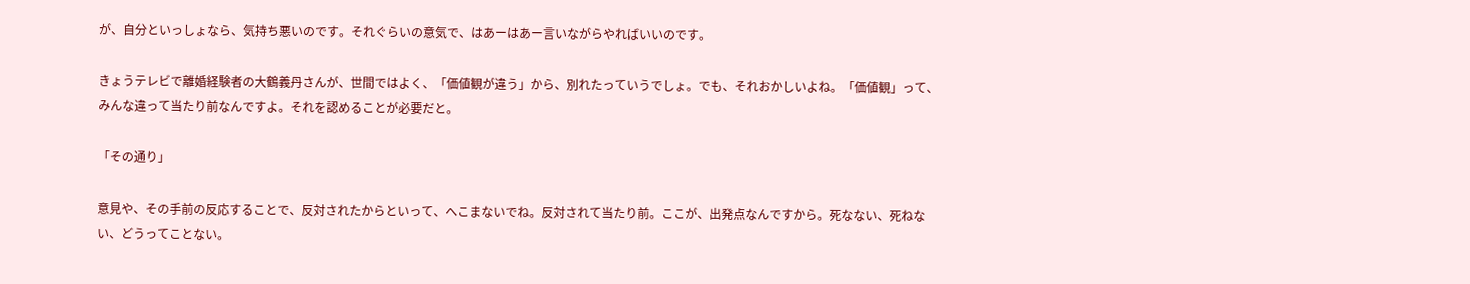が、自分といっしょなら、気持ち悪いのです。それぐらいの意気で、はあーはあー言いながらやればいいのです。

きょうテレビで離婚経験者の大鶴義丹さんが、世間ではよく、「価値観が違う」から、別れたっていうでしょ。でも、それおかしいよね。「価値観」って、みんな違って当たり前なんですよ。それを認めることが必要だと。

「その通り」

意見や、その手前の反応することで、反対されたからといって、へこまないでね。反対されて当たり前。ここが、出発点なんですから。死なない、死ねない、どうってことない。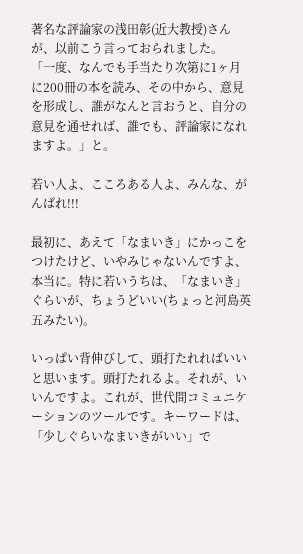著名な評論家の浅田彰(近大教授)さんが、以前こう言っておられました。
「一度、なんでも手当たり次第に1ヶ月に200冊の本を読み、その中から、意見を形成し、誰がなんと言おうと、自分の意見を通せれば、誰でも、評論家になれますよ。」と。

若い人よ、こころある人よ、みんな、がんばれ!!!

最初に、あえて「なまいき」にかっこをつけたけど、いやみじゃないんですよ、本当に。特に若いうちは、「なまいき」ぐらいが、ちょうどいい(ちょっと河島英五みたい)。

いっぱい背伸びして、頭打たれればいいと思います。頭打たれるよ。それが、いいんですよ。これが、世代間コミュニケーションのツールです。キーワードは、「少しぐらいなまいきがいい」で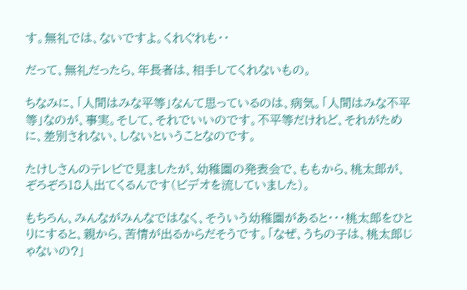す。無礼では、ないですよ。くれぐれも・・

だって、無礼だったら、年長者は、相手してくれないもの。

ちなみに、「人間はみな平等」なんて思っているのは、病気。「人間はみな不平等」なのが、事実。そして、それでいいのです。不平等だけれど、それがために、差別されない、しないということなのです。

たけしさんのテレビで見ましたが、幼稚園の発表会で、ももから、桃太郎が、ぞろぞろ18人出てくるんです(ビデオを流していました)。

もちろん、みんながみんなではなく、そういう幼稚園があると・・・桃太郎をひとりにすると、親から、苦情が出るからだそうです。「なぜ、うちの子は、桃太郎じゃないの?」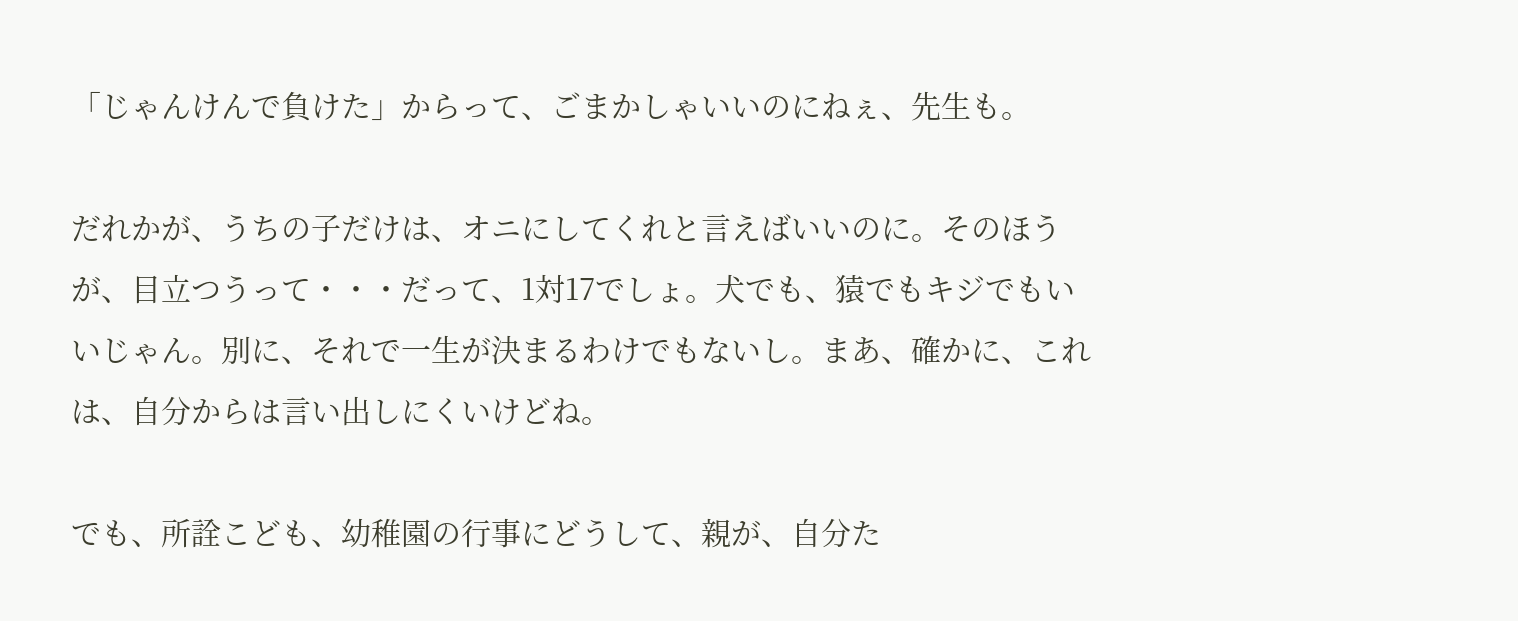「じゃんけんで負けた」からって、ごまかしゃいいのにねぇ、先生も。

だれかが、うちの子だけは、オニにしてくれと言えばいいのに。そのほうが、目立つうって・・・だって、1対17でしょ。犬でも、猿でもキジでもいいじゃん。別に、それで一生が決まるわけでもないし。まあ、確かに、これは、自分からは言い出しにくいけどね。

でも、所詮こども、幼稚園の行事にどうして、親が、自分た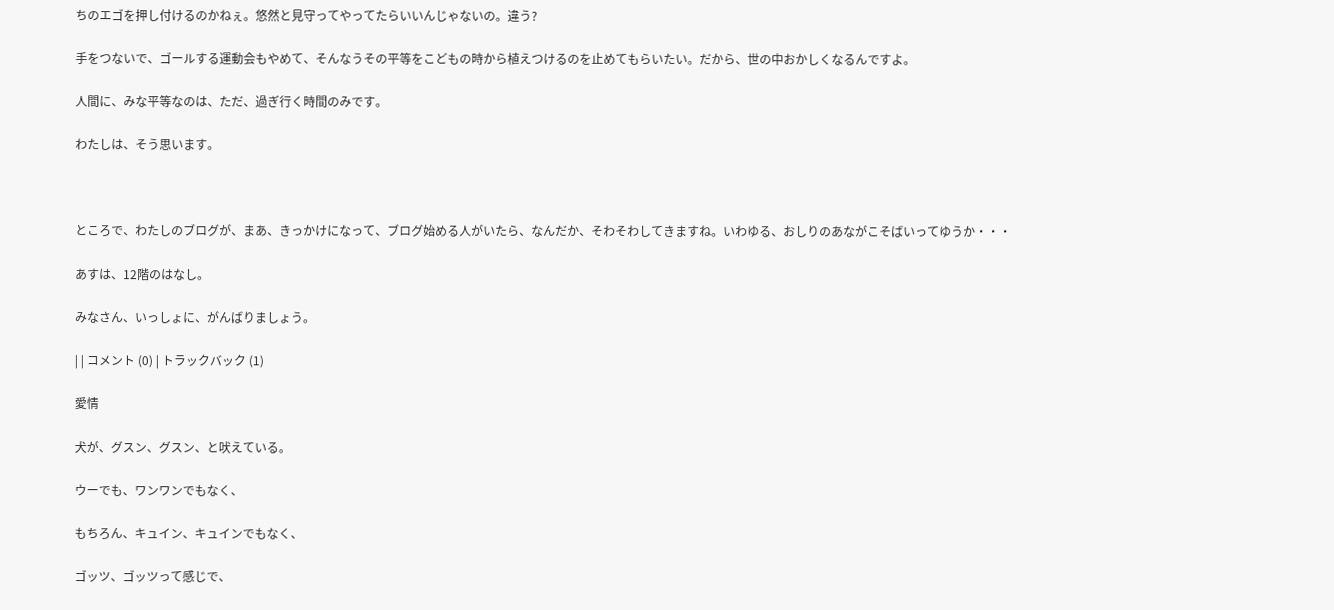ちのエゴを押し付けるのかねぇ。悠然と見守ってやってたらいいんじゃないの。違う?

手をつないで、ゴールする運動会もやめて、そんなうその平等をこどもの時から植えつけるのを止めてもらいたい。だから、世の中おかしくなるんですよ。

人間に、みな平等なのは、ただ、過ぎ行く時間のみです。

わたしは、そう思います。



ところで、わたしのブログが、まあ、きっかけになって、ブログ始める人がいたら、なんだか、そわそわしてきますね。いわゆる、おしりのあながこそばいってゆうか・・・

あすは、12階のはなし。

みなさん、いっしょに、がんばりましょう。

| | コメント (0) | トラックバック (1)

愛情

犬が、グスン、グスン、と吠えている。

ウーでも、ワンワンでもなく、

もちろん、キュイン、キュインでもなく、

ゴッツ、ゴッツって感じで、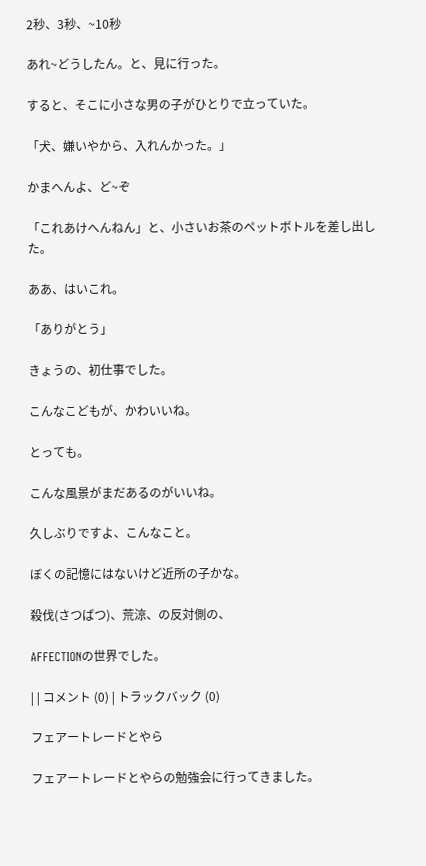2秒、3秒、~10秒

あれ~どうしたん。と、見に行った。

すると、そこに小さな男の子がひとりで立っていた。

「犬、嫌いやから、入れんかった。」

かまへんよ、ど~ぞ

「これあけへんねん」と、小さいお茶のペットボトルを差し出した。

ああ、はいこれ。

「ありがとう」

きょうの、初仕事でした。

こんなこどもが、かわいいね。

とっても。

こんな風景がまだあるのがいいね。

久しぶりですよ、こんなこと。

ぼくの記憶にはないけど近所の子かな。

殺伐(さつばつ)、荒涼、の反対側の、

AFFECTIONの世界でした。

| | コメント (0) | トラックバック (0)

フェアートレードとやら

フェアートレードとやらの勉強会に行ってきました。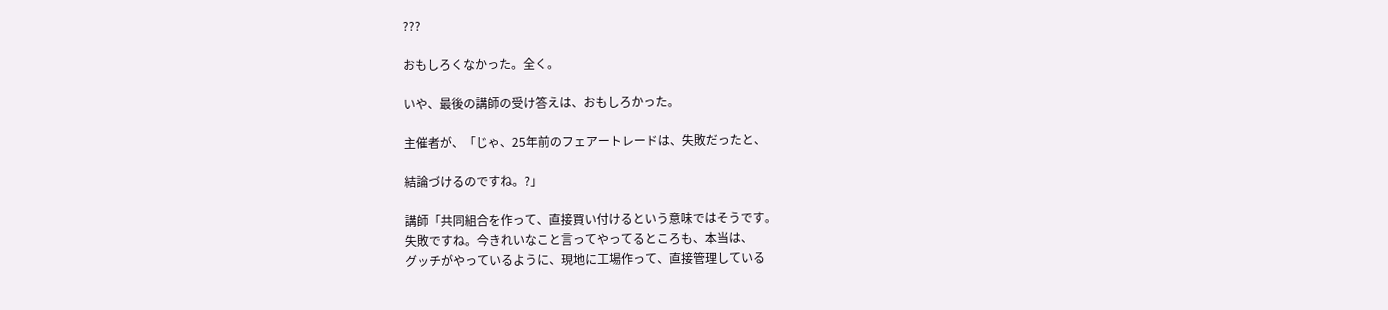???

おもしろくなかった。全く。

いや、最後の講師の受け答えは、おもしろかった。

主催者が、「じゃ、25年前のフェアートレードは、失敗だったと、

結論づけるのですね。?」

講師「共同組合を作って、直接買い付けるという意味ではそうです。
失敗ですね。今きれいなこと言ってやってるところも、本当は、
グッチがやっているように、現地に工場作って、直接管理している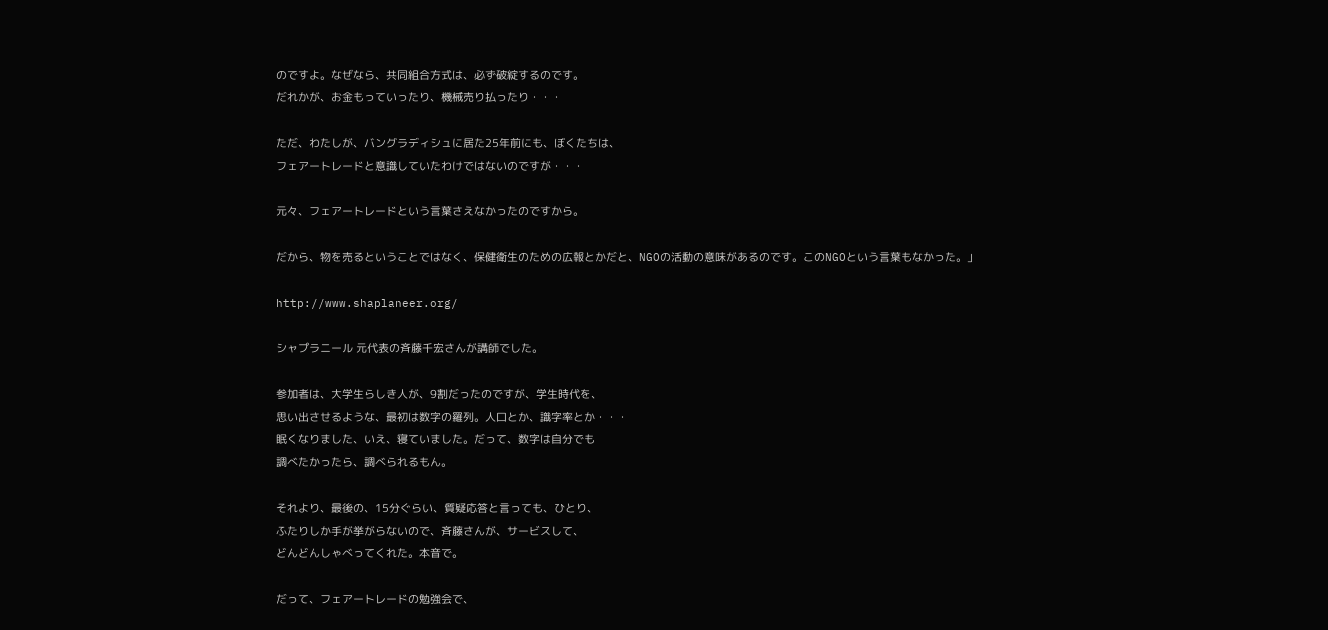のですよ。なぜなら、共同組合方式は、必ず破綻するのです。
だれかが、お金もっていったり、機械売り払ったり・・・

ただ、わたしが、バングラディシュに居た25年前にも、ぼくたちは、
フェアートレードと意識していたわけではないのですが・・・

元々、フェアートレードという言葉さえなかったのですから。

だから、物を売るということではなく、保健衛生のための広報とかだと、NGOの活動の意味があるのです。このNGOという言葉もなかった。」

http://www.shaplaneer.org/

シャプラニール 元代表の斉藤千宏さんが講師でした。

参加者は、大学生らしき人が、9割だったのですが、学生時代を、
思い出させるような、最初は数字の羅列。人口とか、識字率とか・・・
眠くなりました、いえ、寝ていました。だって、数字は自分でも
調べたかったら、調べられるもん。

それより、最後の、15分ぐらい、質疑応答と言っても、ひとり、
ふたりしか手が挙がらないので、斉藤さんが、サービスして、
どんどんしゃべってくれた。本音で。

だって、フェアートレードの勉強会で、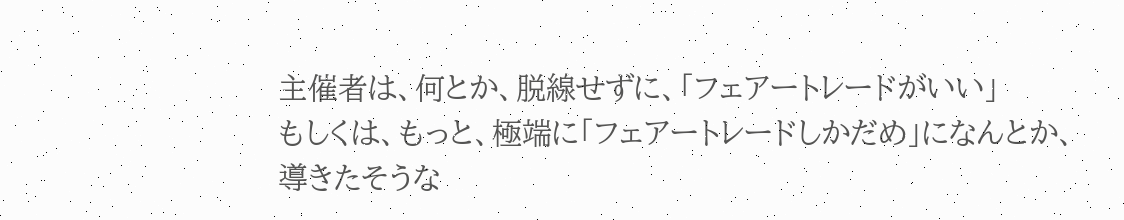主催者は、何とか、脱線せずに、「フェアートレードがいい」
もしくは、もっと、極端に「フェアートレードしかだめ」になんとか、
導きたそうな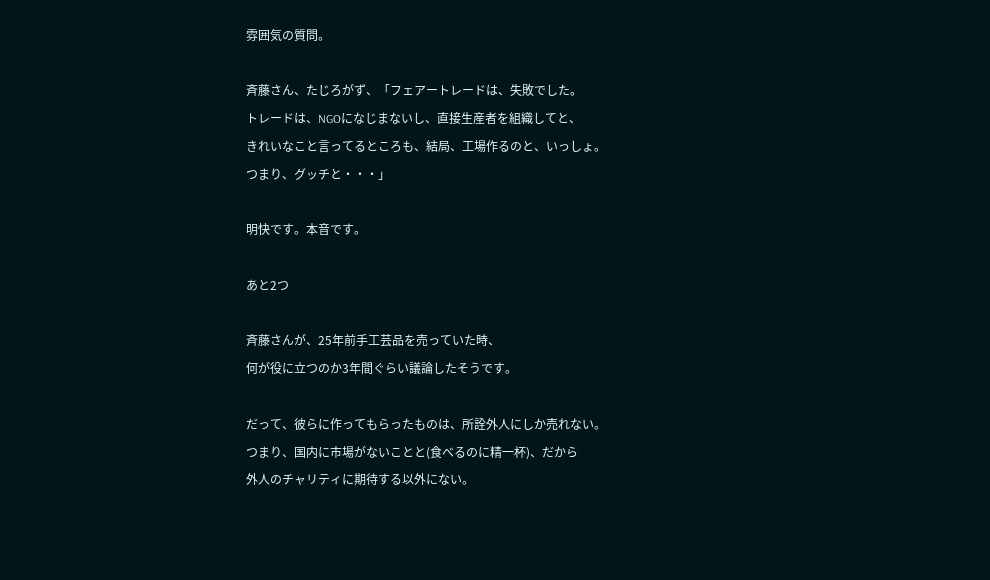雰囲気の質問。

斉藤さん、たじろがず、「フェアートレードは、失敗でした。
トレードは、NGOになじまないし、直接生産者を組織してと、
きれいなこと言ってるところも、結局、工場作るのと、いっしょ。
つまり、グッチと・・・」

明快です。本音です。

あと2つ

斉藤さんが、25年前手工芸品を売っていた時、
何が役に立つのか3年間ぐらい議論したそうです。

だって、彼らに作ってもらったものは、所詮外人にしか売れない。
つまり、国内に市場がないことと(食べるのに精一杯)、だから
外人のチャリティに期待する以外にない。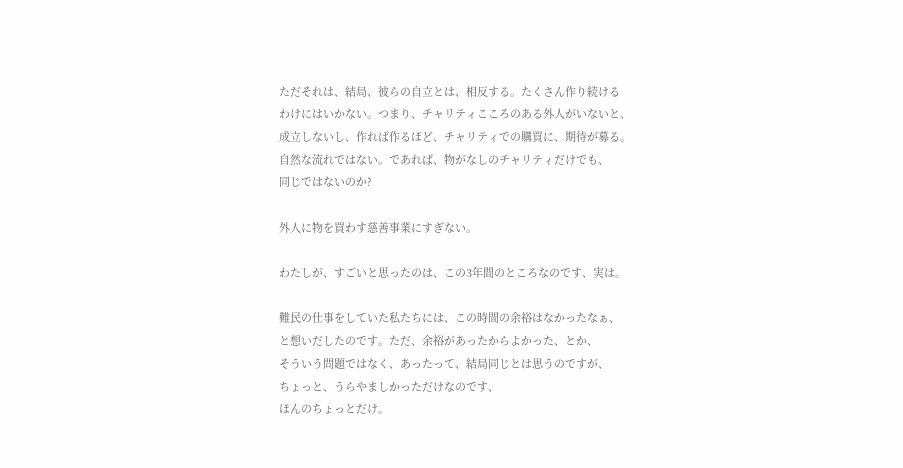ただそれは、結局、彼らの自立とは、相反する。たくさん作り続ける
わけにはいかない。つまり、チャリティこころのある外人がいないと、
成立しないし、作れば作るほど、チャリティでの購買に、期待が募る。
自然な流れではない。であれば、物がなしのチャリティだけでも、
同じではないのか?

外人に物を買わす慈善事業にすぎない。

わたしが、すごいと思ったのは、この3年間のところなのです、実は。

難民の仕事をしていた私たちには、この時間の余裕はなかったなぁ、
と想いだしたのです。ただ、余裕があったからよかった、とか、
そういう問題ではなく、あったって、結局同じとは思うのですが、
ちょっと、うらやましかっただけなのです、
ほんのちょっとだけ。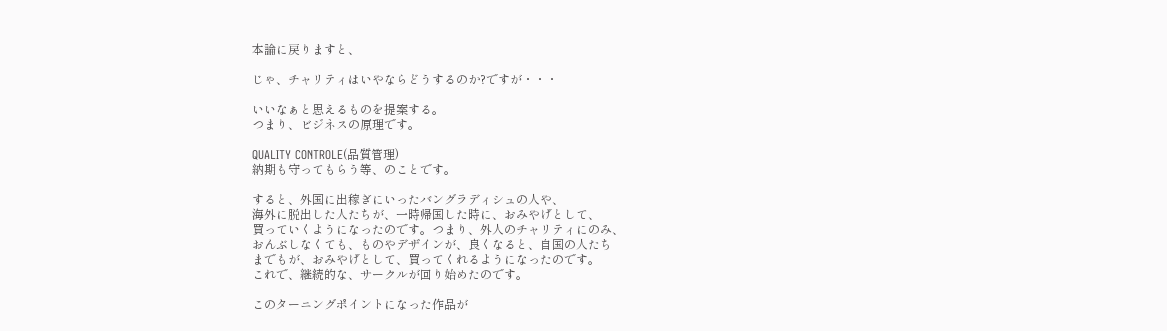本論に戻りますと、

じゃ、チャリティはいやならどうするのか?ですが・・・

いいなぁと思えるものを提案する。
つまり、ビジネスの原理です。

QUALITY CONTROLE(品質管理)
納期も守ってもらう等、のことです。

すると、外国に出稼ぎにいったバングラディシュの人や、
海外に脱出した人たちが、一時帰国した時に、おみやげとして、
買っていくようになったのです。つまり、外人のチャリティにのみ、
おんぶしなくても、ものやデザインが、良くなると、自国の人たち
までもが、おみやげとして、買ってくれるようになったのです。
これで、継続的な、サークルが回り始めたのです。

このターニングポイントになった作品が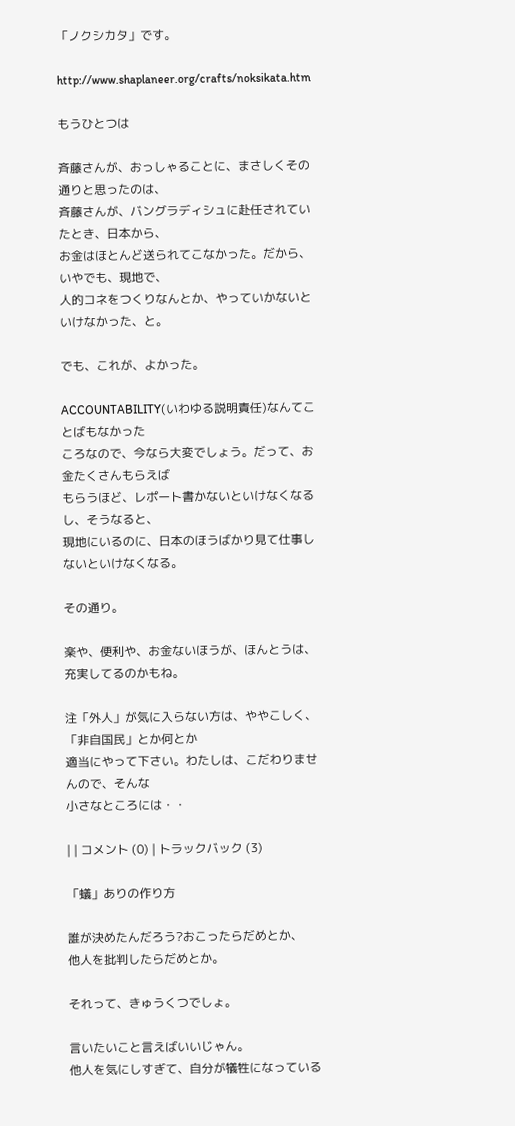「ノクシカタ」です。

http://www.shaplaneer.org/crafts/noksikata.htm

もうひとつは

斉藤さんが、おっしゃることに、まさしくその通りと思ったのは、
斉藤さんが、バングラディシュに赴任されていたとき、日本から、
お金はほとんど送られてこなかった。だから、いやでも、現地で、
人的コネをつくりなんとか、やっていかないといけなかった、と。

でも、これが、よかった。

ACCOUNTABILITY(いわゆる説明責任)なんてことばもなかった
ころなので、今なら大変でしょう。だって、お金たくさんもらえば
もらうほど、レポート書かないといけなくなるし、そうなると、
現地にいるのに、日本のほうばかり見て仕事しないといけなくなる。

その通り。

楽や、便利や、お金ないほうが、ほんとうは、充実してるのかもね。

注「外人」が気に入らない方は、ややこしく、「非自国民」とか何とか
適当にやって下さい。わたしは、こだわりませんので、そんな
小さなところには・・

| | コメント (0) | トラックバック (3)

「蟻」ありの作り方

誰が決めたんだろう?おこったらだめとか、
他人を批判したらだめとか。

それって、きゅうくつでしょ。

言いたいこと言えばいいじゃん。
他人を気にしすぎて、自分が犠牲になっている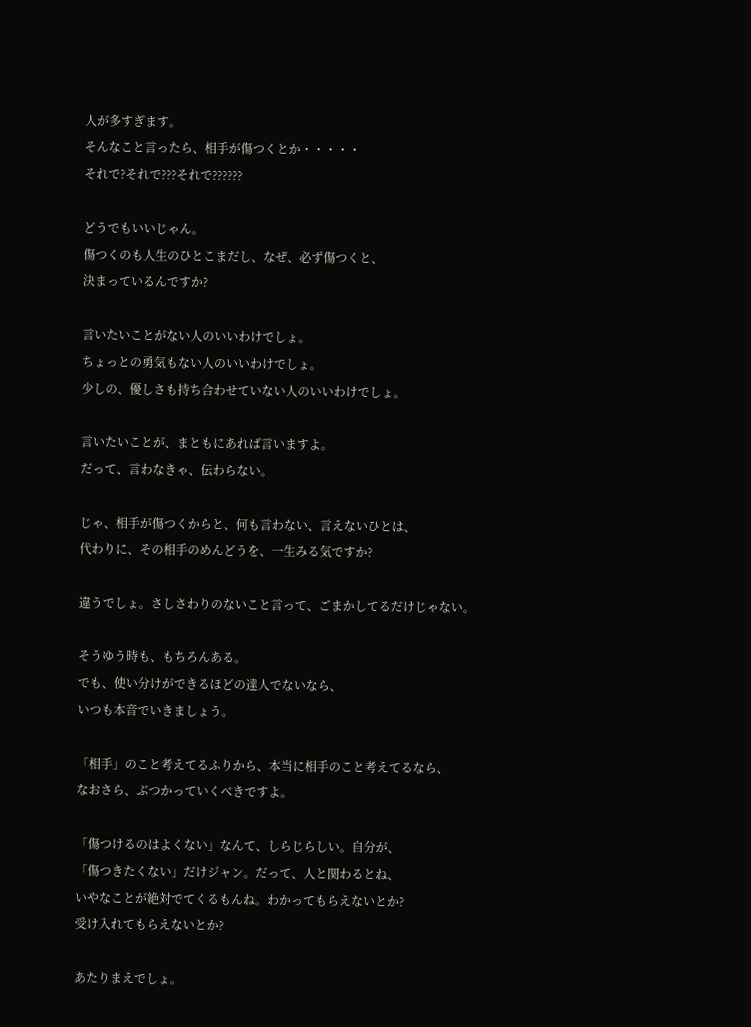人が多すぎます。
そんなこと言ったら、相手が傷つくとか・・・・・
それで?それで???それで??????

どうでもいいじゃん。
傷つくのも人生のひとこまだし、なぜ、必ず傷つくと、
決まっているんですか?

言いたいことがない人のいいわけでしょ。
ちょっとの勇気もない人のいいわけでしょ。
少しの、優しさも持ち合わせていない人のいいわけでしょ。

言いたいことが、まともにあれば言いますよ。
だって、言わなきゃ、伝わらない。

じゃ、相手が傷つくからと、何も言わない、言えないひとは、
代わりに、その相手のめんどうを、一生みる気ですか?

違うでしょ。さしさわりのないこと言って、ごまかしてるだけじゃない。

そうゆう時も、もちろんある。
でも、使い分けができるほどの達人でないなら、
いつも本音でいきましょう。

「相手」のこと考えてるふりから、本当に相手のこと考えてるなら、
なおさら、ぶつかっていくべきですよ。

「傷つけるのはよくない」なんて、しらじらしい。自分が、
「傷つきたくない」だけジャン。だって、人と関わるとね、
いやなことが絶対でてくるもんね。わかってもらえないとか?
受け入れてもらえないとか?

あたりまえでしょ。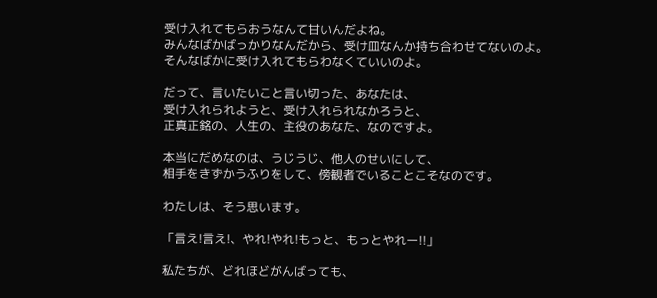受け入れてもらおうなんて甘いんだよね。
みんなばかばっかりなんだから、受け皿なんか持ち合わせてないのよ。
そんなばかに受け入れてもらわなくていいのよ。

だって、言いたいこと言い切った、あなたは、
受け入れられようと、受け入れられなかろうと、
正真正銘の、人生の、主役のあなた、なのですよ。

本当にだめなのは、うじうじ、他人のせいにして、
相手をきずかうふりをして、傍観者でいることこそなのです。

わたしは、そう思います。

「言え!言え!、やれ!やれ!もっと、もっとやれー!!」

私たちが、どれほどがんばっても、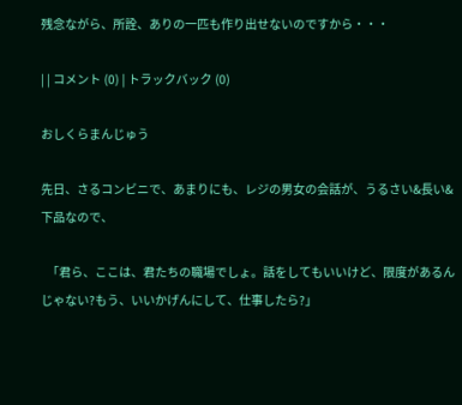残念ながら、所詮、ありの一匹も作り出せないのですから・・・

| | コメント (0) | トラックバック (0)

おしくらまんじゅう

先日、さるコンビニで、あまりにも、レジの男女の会話が、うるさい&長い&下品なので、

  「君ら、ここは、君たちの職場でしょ。話をしてもいいけど、限度があるんじゃない?もう、いいかげんにして、仕事したら?」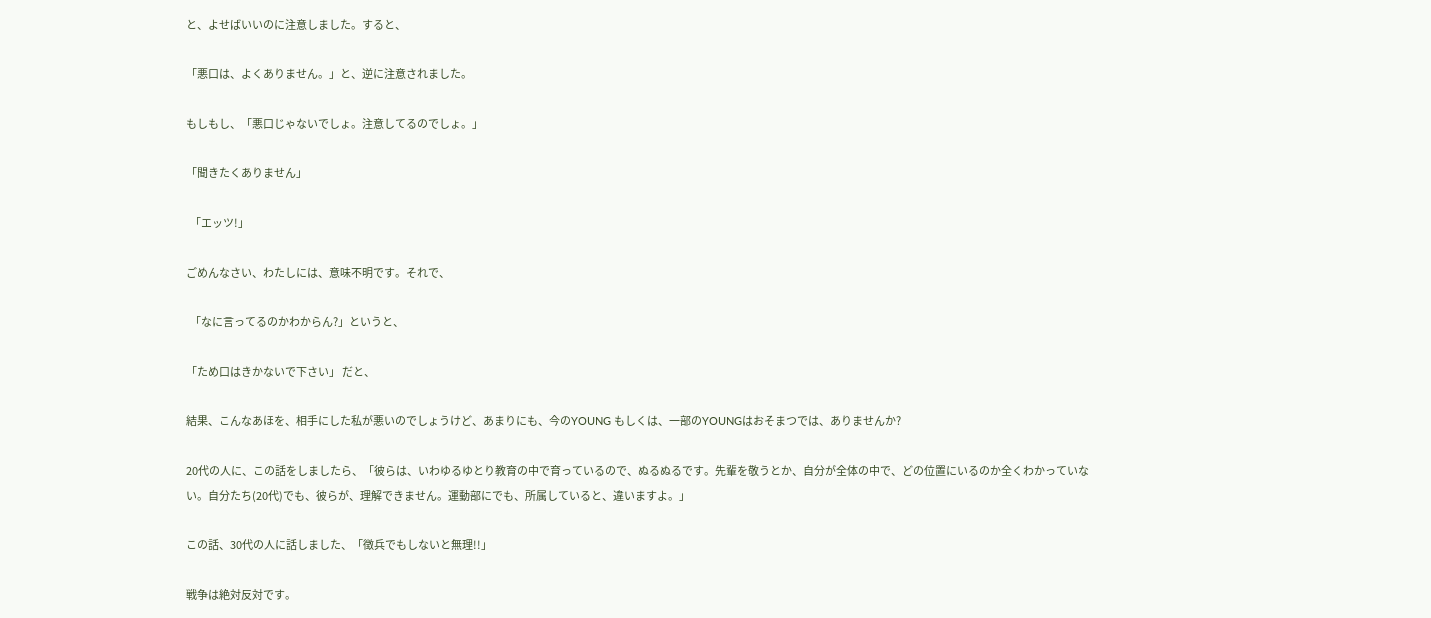と、よせばいいのに注意しました。すると、

「悪口は、よくありません。」と、逆に注意されました。

もしもし、「悪口じゃないでしょ。注意してるのでしょ。」

「聞きたくありません」

  「エッツ!」

ごめんなさい、わたしには、意味不明です。それで、

  「なに言ってるのかわからん?」というと、

「ため口はきかないで下さい」 だと、

結果、こんなあほを、相手にした私が悪いのでしょうけど、あまりにも、今のYOUNG もしくは、一部のYOUNGはおそまつでは、ありませんか?

20代の人に、この話をしましたら、「彼らは、いわゆるゆとり教育の中で育っているので、ぬるぬるです。先輩を敬うとか、自分が全体の中で、どの位置にいるのか全くわかっていない。自分たち(20代)でも、彼らが、理解できません。運動部にでも、所属していると、違いますよ。」

この話、30代の人に話しました、「徴兵でもしないと無理!!」

戦争は絶対反対です。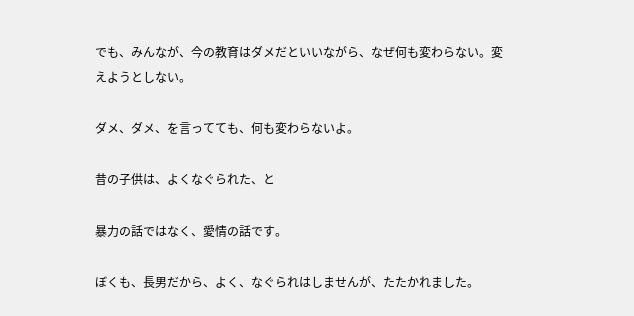でも、みんなが、今の教育はダメだといいながら、なぜ何も変わらない。変えようとしない。

ダメ、ダメ、を言ってても、何も変わらないよ。

昔の子供は、よくなぐられた、と

暴力の話ではなく、愛情の話です。

ぼくも、長男だから、よく、なぐられはしませんが、たたかれました。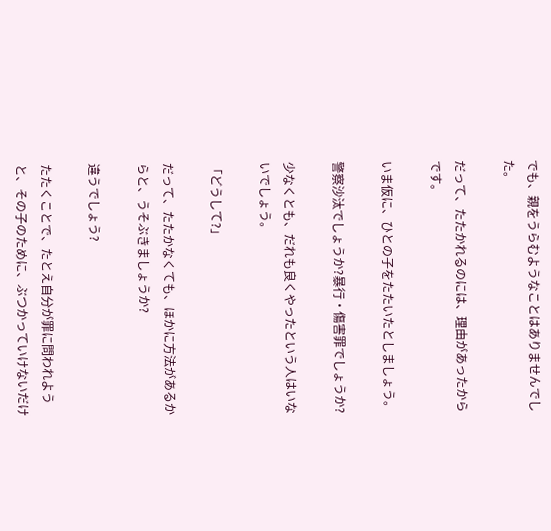でも、親をうらむようなことはありませんでした。

だって、たたかれるのには、理由があったからです。

いま仮に、ひとの子をたたいたとしましょう。

警察沙汰でしょうか?暴行・傷害罪でしょうか?

少なくとも、だれも良くやったという人はいないでしょう。

「どうして?」

だって、たたかなくても、ほかに方法があるからと、うそぶきましょうか?

違うでしょう?

たたくことで、たとえ自分が罪に問われようと、その子のために、ぶつかっていけないだけ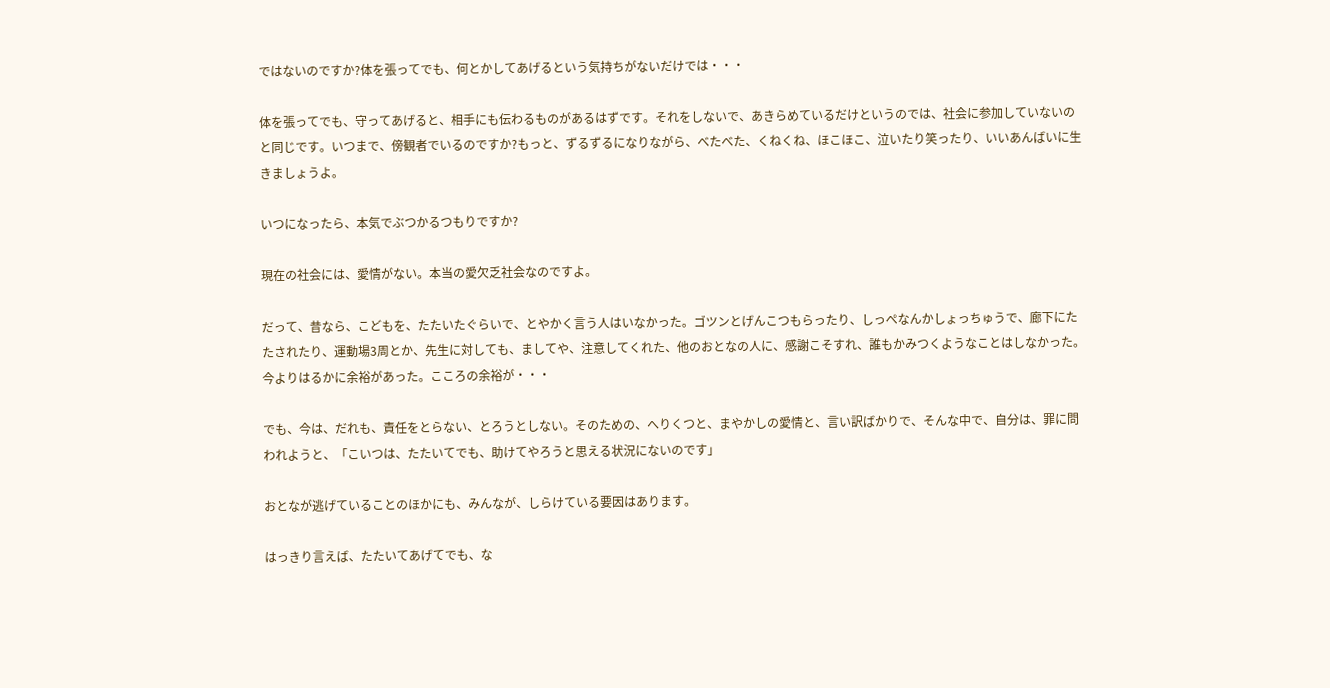ではないのですか?体を張ってでも、何とかしてあげるという気持ちがないだけでは・・・

体を張ってでも、守ってあげると、相手にも伝わるものがあるはずです。それをしないで、あきらめているだけというのでは、社会に参加していないのと同じです。いつまで、傍観者でいるのですか?もっと、ずるずるになりながら、べたべた、くねくね、ほこほこ、泣いたり笑ったり、いいあんばいに生きましょうよ。

いつになったら、本気でぶつかるつもりですか?

現在の社会には、愛情がない。本当の愛欠乏社会なのですよ。

だって、昔なら、こどもを、たたいたぐらいで、とやかく言う人はいなかった。ゴツンとげんこつもらったり、しっぺなんかしょっちゅうで、廊下にたたされたり、運動場3周とか、先生に対しても、ましてや、注意してくれた、他のおとなの人に、感謝こそすれ、誰もかみつくようなことはしなかった。今よりはるかに余裕があった。こころの余裕が・・・

でも、今は、だれも、責任をとらない、とろうとしない。そのための、へりくつと、まやかしの愛情と、言い訳ばかりで、そんな中で、自分は、罪に問われようと、「こいつは、たたいてでも、助けてやろうと思える状況にないのです」

おとなが逃げていることのほかにも、みんなが、しらけている要因はあります。

はっきり言えば、たたいてあげてでも、な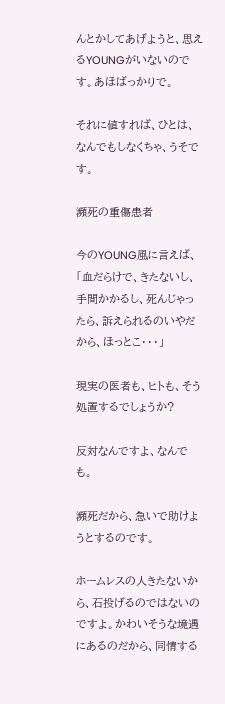んとかしてあげようと、思えるYOUNGがいないのです。あほばっかりで。

それに値すれば、ひとは、なんでもしなくちゃ、うそです。

瀕死の重傷患者

今のYOUNG風に言えば、「血だらけで、きたないし、手間かかるし、死んじゃったら、訴えられるのいやだから、ほっとこ・・・」

現実の医者も、ヒトも、そう処置するでしょうか?

反対なんですよ、なんでも。

瀕死だから、急いで助けようとするのです。

ホームレスの人きたないから、石投げるのではないのですよ。かわいそうな境遇にあるのだから、同情する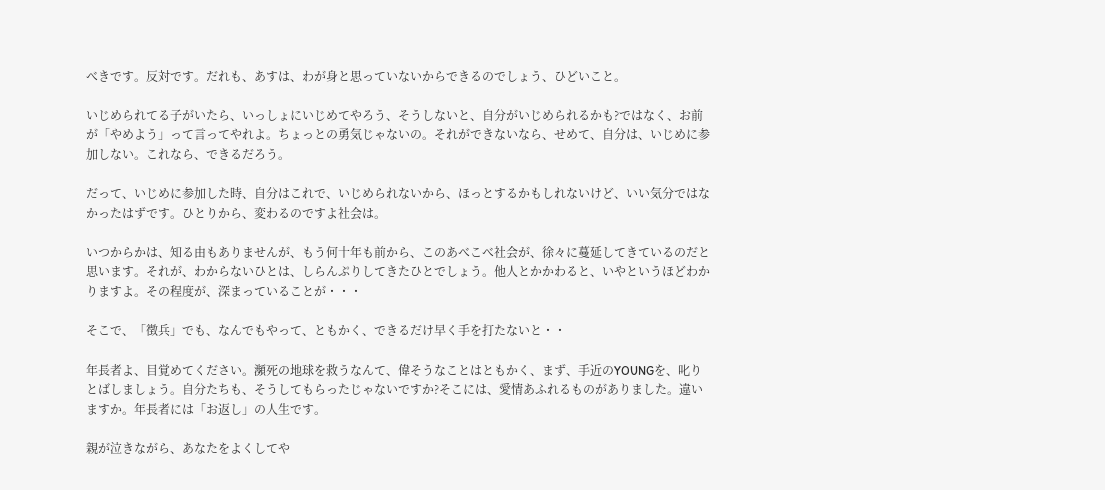べきです。反対です。だれも、あすは、わが身と思っていないからできるのでしょう、ひどいこと。

いじめられてる子がいたら、いっしょにいじめてやろう、そうしないと、自分がいじめられるかも?ではなく、お前が「やめよう」って言ってやれよ。ちょっとの勇気じゃないの。それができないなら、せめて、自分は、いじめに参加しない。これなら、できるだろう。

だって、いじめに参加した時、自分はこれで、いじめられないから、ほっとするかもしれないけど、いい気分ではなかったはずです。ひとりから、変わるのですよ社会は。

いつからかは、知る由もありませんが、もう何十年も前から、このあべこべ社会が、徐々に蔓延してきているのだと思います。それが、わからないひとは、しらんぷりしてきたひとでしょう。他人とかかわると、いやというほどわかりますよ。その程度が、深まっていることが・・・

そこで、「徴兵」でも、なんでもやって、ともかく、できるだけ早く手を打たないと・・

年長者よ、目覚めてください。瀕死の地球を救うなんて、偉そうなことはともかく、まず、手近のYOUNGを、叱りとばしましょう。自分たちも、そうしてもらったじゃないですか?そこには、愛情あふれるものがありました。違いますか。年長者には「お返し」の人生です。

親が泣きながら、あなたをよくしてや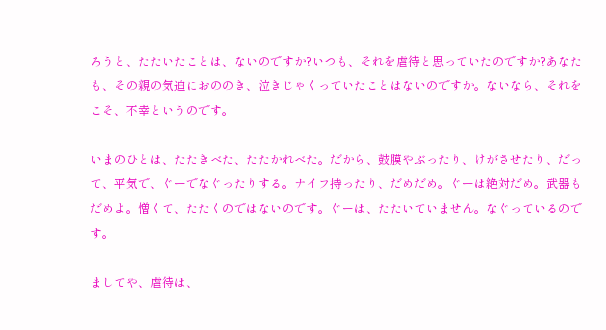ろうと、たたいたことは、ないのですか?いつも、それを虐待と思っていたのですか?あなたも、その親の気迫におののき、泣きじゃくっていたことはないのですか。ないなら、それをこそ、不幸というのです。

いまのひとは、たたきべた、たたかれべた。だから、鼓膜やぶったり、けがさせたり、だって、平気で、ぐーでなぐったりする。ナイフ持ったり、だめだめ。ぐーは絶対だめ。武器もだめよ。憎くて、たたくのではないのです。ぐーは、たたいていません。なぐっているのです。

ましてや、虐待は、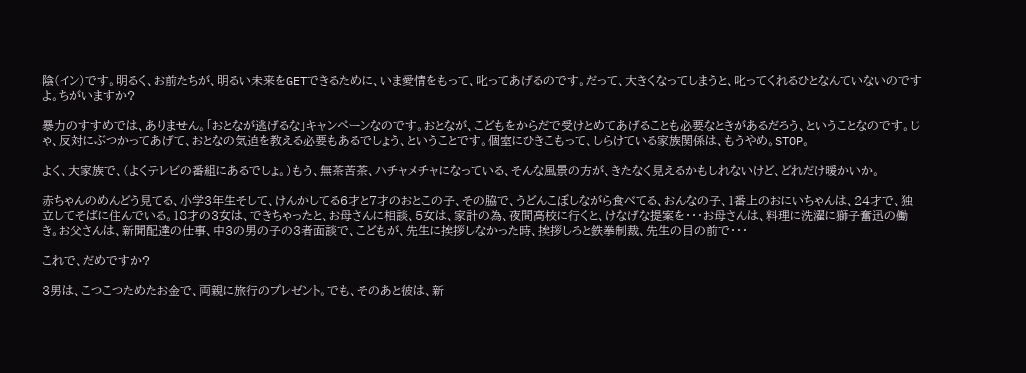陰(イン)です。明るく、お前たちが、明るい未来をGETできるために、いま愛情をもって、叱ってあげるのです。だって、大きくなってしまうと、叱ってくれるひとなんていないのですよ。ちがいますか?

暴力のすすめでは、ありません。「おとなが逃げるな」キャンペーンなのです。おとなが、こどもをからだで受けとめてあげることも必要なときがあるだろう、ということなのです。じゃ、反対にぶつかってあげて、おとなの気迫を教える必要もあるでしょう、ということです。個室にひきこもって、しらけている家族関係は、もうやめ。STOP。

よく、大家族で、(よくテレビの番組にあるでしょ。)もう、無茶苦茶、ハチャメチャになっている、そんな風景の方が、きたなく見えるかもしれないけど、どれだけ暖かいか。

赤ちゃんのめんどう見てる、小学3年生そして、けんかしてる6才と7才のおとこの子、その脇で、うどんこぼしながら食べてる、おんなの子、1番上のおにいちゃんは、24才で、独立してそばに住んでいる。18才の3女は、できちゃったと、お母さんに相談、5女は、家計の為、夜間高校に行くと、けなげな提案を・・・お母さんは、料理に洗濯に獅子奮迅の働き。お父さんは、新聞配達の仕事、中3の男の子の3者面談で、こどもが、先生に挨拶しなかった時、挨拶しろと鉄拳制裁、先生の目の前で・・・

これで、だめですか?

3男は、こつこつためたお金で、両親に旅行のプレゼント。でも、そのあと彼は、新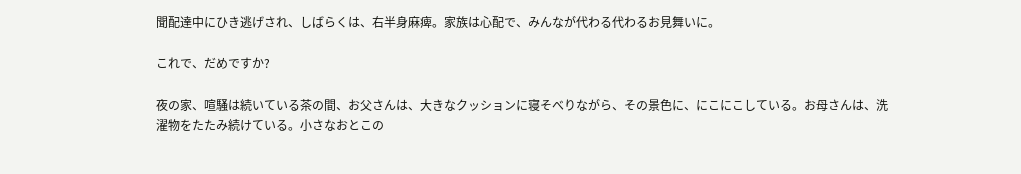聞配達中にひき逃げされ、しばらくは、右半身麻痺。家族は心配で、みんなが代わる代わるお見舞いに。

これで、だめですか?

夜の家、喧騒は続いている茶の間、お父さんは、大きなクッションに寝そべりながら、その景色に、にこにこしている。お母さんは、洗濯物をたたみ続けている。小さなおとこの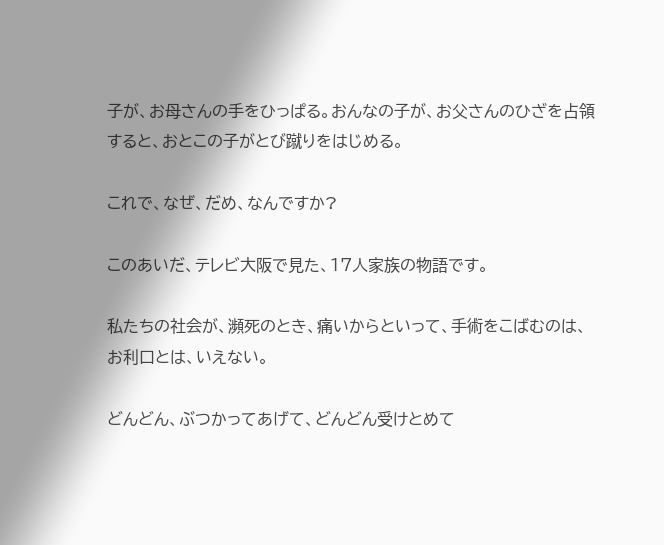子が、お母さんの手をひっぱる。おんなの子が、お父さんのひざを占領すると、おとこの子がとび蹴りをはじめる。

これで、なぜ、だめ、なんですか?

このあいだ、テレビ大阪で見た、17人家族の物語です。

私たちの社会が、瀕死のとき、痛いからといって、手術をこばむのは、お利口とは、いえない。

どんどん、ぶつかってあげて、どんどん受けとめて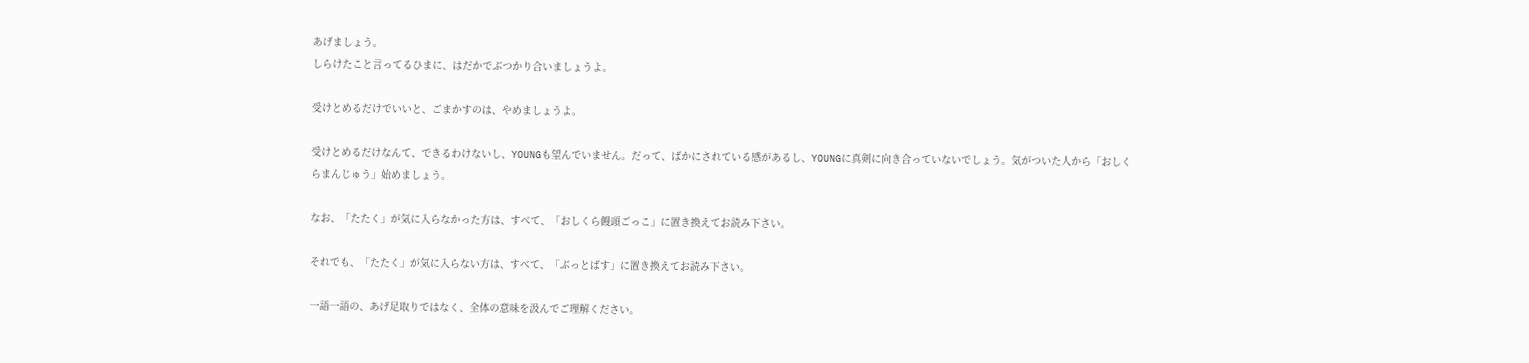あげましょう。
しらけたこと言ってるひまに、はだかでぶつかり合いましょうよ。

受けとめるだけでいいと、ごまかすのは、やめましょうよ。

受けとめるだけなんて、できるわけないし、YOUNGも望んでいません。だって、ばかにされている感があるし、YOUNGに真剣に向き合っていないでしょう。気がついた人から「おしくらまんじゅう」始めましょう。

なお、「たたく」が気に入らなかった方は、すべて、「おしくら饅頭ごっこ」に置き換えてお読み下さい。

それでも、「たたく」が気に入らない方は、すべて、「ぶっとばす」に置き換えてお読み下さい。

一語一語の、あげ足取りではなく、全体の意味を汲んでご理解ください。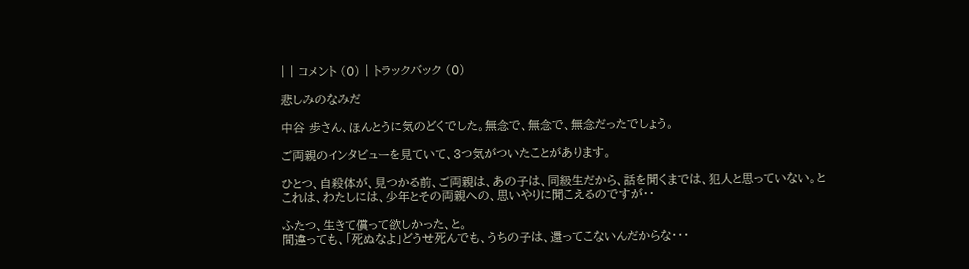| | コメント (0) | トラックバック (0)

悲しみのなみだ

中谷 歩さん、ほんとうに気のどくでした。無念で、無念で、無念だったでしょう。

ご両親のインタビューを見ていて、3つ気がついたことがあります。

ひとつ、自殺体が、見つかる前、ご両親は、あの子は、同級生だから、話を聞くまでは、犯人と思っていない。と
これは、わたしには、少年とその両親への、思いやりに聞こえるのですが・・

ふたつ、生きて償って欲しかった、と。
間違っても、「死ぬなよ」どうせ死んでも、うちの子は、還ってこないんだからな・・・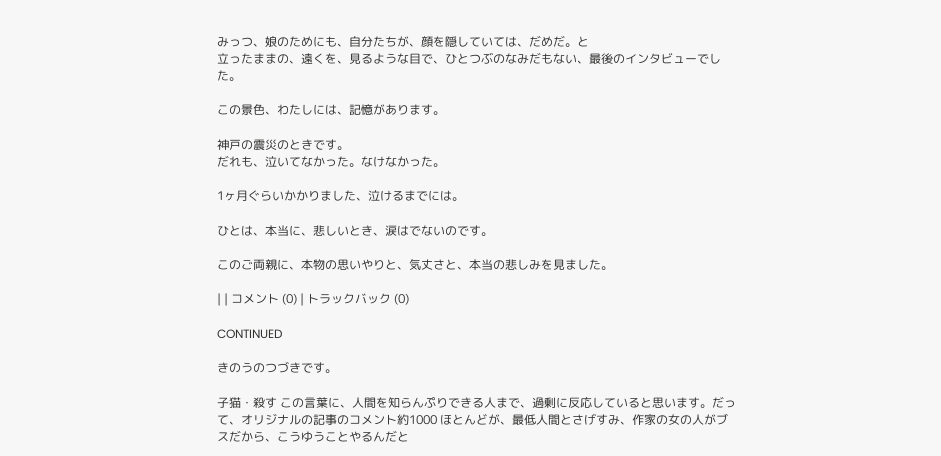みっつ、娘のためにも、自分たちが、顔を隠していては、だめだ。と
立ったままの、遠くを、見るような目で、ひとつぶのなみだもない、最後のインタビューでした。

この景色、わたしには、記憶があります。

神戸の震災のときです。
だれも、泣いてなかった。なけなかった。

1ヶ月ぐらいかかりました、泣けるまでには。

ひとは、本当に、悲しいとき、涙はでないのです。

このご両親に、本物の思いやりと、気丈さと、本当の悲しみを見ました。

| | コメント (0) | トラックバック (0)

CONTINUED

きのうのつづきです。

子猫・殺す この言葉に、人間を知らんぷりできる人まで、過剰に反応していると思います。だって、オリジナルの記事のコメント約1000 ほとんどが、最低人間とさげすみ、作家の女の人がブスだから、こうゆうことやるんだと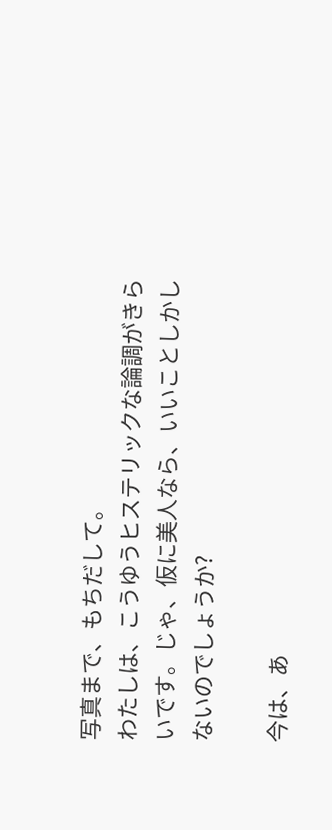写真まで、もちだして。
わたしは、こうゆうヒステリックな論調がきらいです。じゃ、仮に美人なら、いいことしかしないのでしょうか?

今は、あ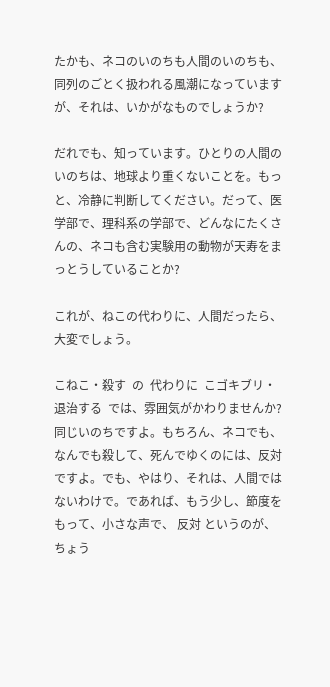たかも、ネコのいのちも人間のいのちも、同列のごとく扱われる風潮になっていますが、それは、いかがなものでしょうか?

だれでも、知っています。ひとりの人間のいのちは、地球より重くないことを。もっと、冷静に判断してください。だって、医学部で、理科系の学部で、どんなにたくさんの、ネコも含む実験用の動物が天寿をまっとうしていることか?

これが、ねこの代わりに、人間だったら、大変でしょう。

こねこ・殺す  の  代わりに  こゴキブリ・退治する  では、雰囲気がかわりませんか?同じいのちですよ。もちろん、ネコでも、なんでも殺して、死んでゆくのには、反対ですよ。でも、やはり、それは、人間ではないわけで。であれば、もう少し、節度をもって、小さな声で、 反対 というのが、ちょう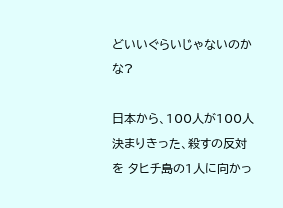どいいぐらいじゃないのかな?

日本から、100人が100人決まりきった、殺すの反対 を タヒチ島の1人に向かっ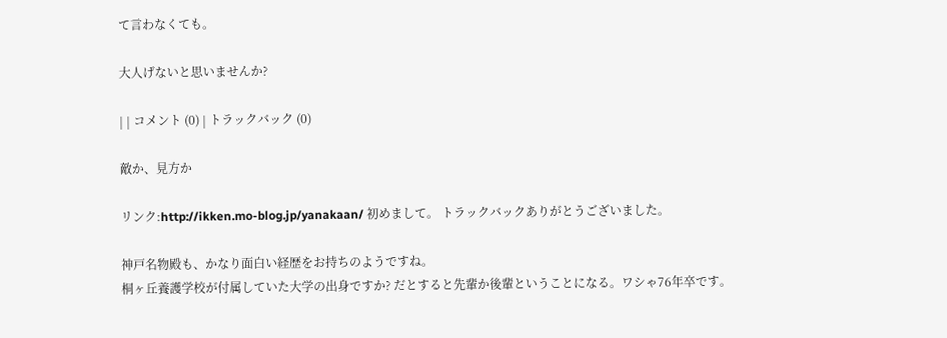て言わなくても。

大人げないと思いませんか?

| | コメント (0) | トラックバック (0)

敵か、見方か

リンク:http://ikken.mo-blog.jp/yanakaan/ 初めまして。 トラックバックありがとうございました。

神戸名物殿も、かなり面白い経歴をお持ちのようですね。
桐ヶ丘養護学校が付属していた大学の出身ですか? だとすると先輩か後輩ということになる。ワシゃ76年卒です。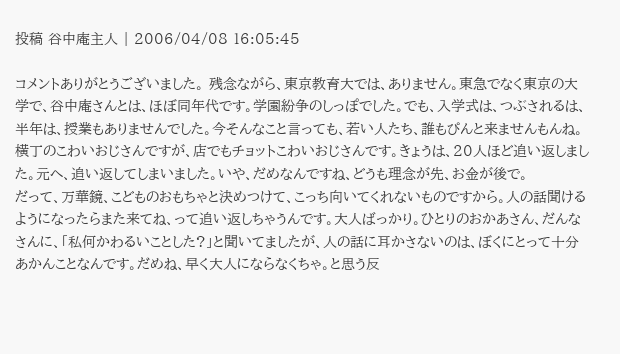投稿 谷中庵主人 | 2006/04/08 16:05:45

コメントありがとうございました。 残念ながら、東京教育大では、ありません。東急でなく東京の大学で、谷中庵さんとは、ほぼ同年代です。学園紛争のしっぽでした。でも、入学式は、つぶされるは、半年は、授業もありませんでした。今そんなこと言っても、若い人たち、誰もぴんと来ませんもんね。横丁のこわいおじさんですが、店でもチョットこわいおじさんです。きょうは、20人ほど追い返しました。元へ、追い返してしまいました。いや、だめなんですね、どうも理念が先、お金が後で。
だって、万華鏡、こどものおもちゃと決めつけて、こっち向いてくれないものですから。人の話聞けるようになったらまた来てね、って追い返しちゃうんです。大人ばっかり。ひとりのおかあさん、だんなさんに、「私何かわるいことした?」と聞いてましたが、人の話に耳かさないのは、ぼくにとって十分あかんことなんです。だめね、早く大人にならなくちゃ。と思う反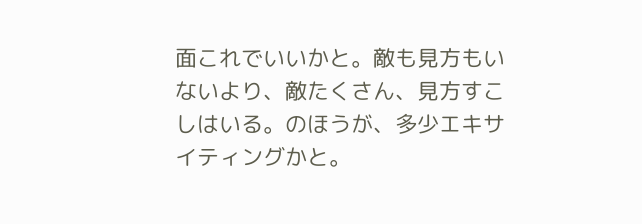面これでいいかと。敵も見方もいないより、敵たくさん、見方すこしはいる。のほうが、多少エキサイティングかと。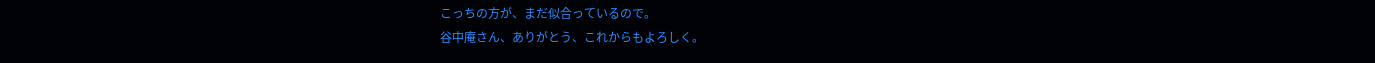こっちの方が、まだ似合っているので。
谷中庵さん、ありがとう、これからもよろしく。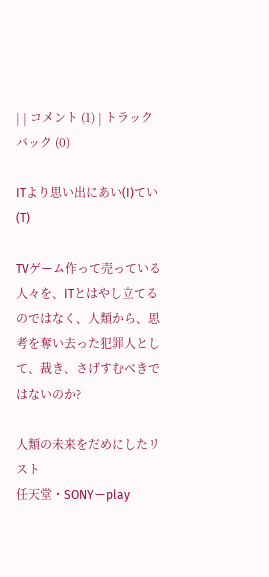| | コメント (1) | トラックバック (0)

ITより思い出にあい(I)てい(T)

TVゲーム作って売っている人々を、ITとはやし立てるのではなく、人類から、思考を奪い去った犯罪人として、裁き、さげすむべきではないのか?

人類の未来をだめにしたリスト
任天堂・SONYーplay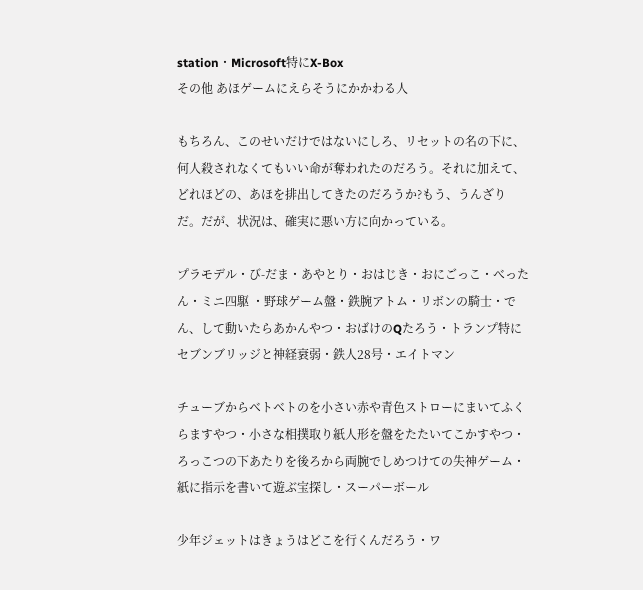station・Microsoft特にX-Box
その他 あほゲームにえらそうにかかわる人

もちろん、このせいだけではないにしろ、リセットの名の下に、何人殺されなくてもいい命が奪われたのだろう。それに加えて、どれほどの、あほを排出してきたのだろうか?もう、うんざりだ。だが、状況は、確実に悪い方に向かっている。

プラモデル・び-だま・あやとり・おはじき・おにごっこ・べったん・ミニ四駆 ・野球ゲーム盤・鉄腕アトム・リボンの騎士・でん、して動いたらあかんやつ・おばけのQたろう・トランプ特にセブンブリッジと神経衰弱・鉄人28号・エイトマン

チューブからベトベトのを小さい赤や青色ストローにまいてふくらますやつ・小さな相撲取り紙人形を盤をたたいてこかすやつ・ろっこつの下あたりを後ろから両腕でしめつけての失神ゲーム・紙に指示を書いて遊ぶ宝探し・スーパーボール

少年ジェットはきょうはどこを行くんだろう・ワ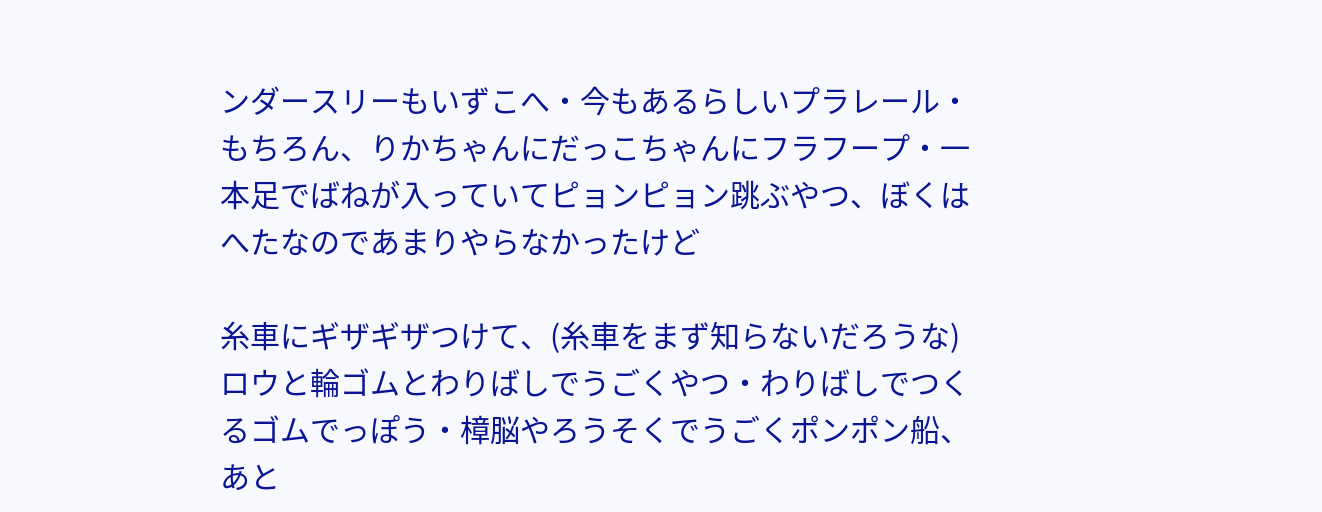ンダースリーもいずこへ・今もあるらしいプラレール・もちろん、りかちゃんにだっこちゃんにフラフープ・一本足でばねが入っていてピョンピョン跳ぶやつ、ぼくはへたなのであまりやらなかったけど

糸車にギザギザつけて、(糸車をまず知らないだろうな) ロウと輪ゴムとわりばしでうごくやつ・わりばしでつくるゴムでっぽう・樟脳やろうそくでうごくポンポン船、あと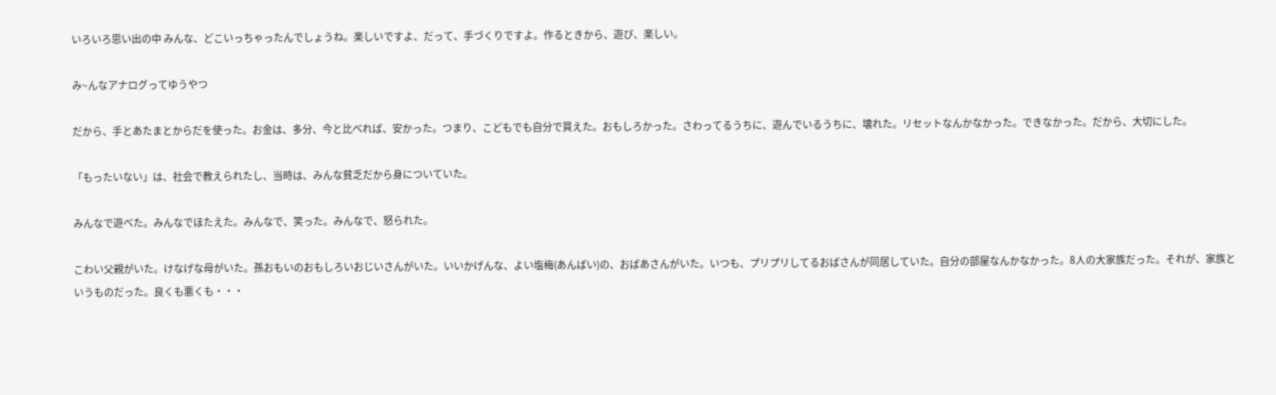いろいろ思い出の中 みんな、どこいっちゃったんでしょうね。楽しいですよ、だって、手づくりですよ。作るときから、遊び、楽しい。

み~んなアナログってゆうやつ

だから、手とあたまとからだを使った。お金は、多分、今と比べれば、安かった。つまり、こどもでも自分で買えた。おもしろかった。さわってるうちに、遊んでいるうちに、壊れた。リセットなんかなかった。できなかった。だから、大切にした。

「もったいない」は、社会で教えられたし、当時は、みんな貧乏だから身についていた。

みんなで遊べた。みんなでほたえた。みんなで、笑った。みんなで、怒られた。

こわい父親がいた。けなげな母がいた。孫おもいのおもしろいおじいさんがいた。いいかげんな、よい塩梅(あんばい)の、おばあさんがいた。いつも、プリプリしてるおばさんが同居していた。自分の部屋なんかなかった。8人の大家族だった。それが、家族というものだった。良くも悪くも・・・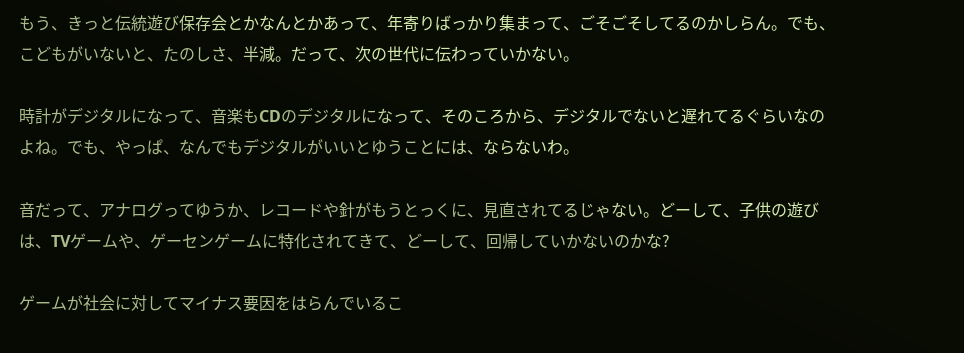もう、きっと伝統遊び保存会とかなんとかあって、年寄りばっかり集まって、ごそごそしてるのかしらん。でも、こどもがいないと、たのしさ、半減。だって、次の世代に伝わっていかない。

時計がデジタルになって、音楽もCDのデジタルになって、そのころから、デジタルでないと遅れてるぐらいなのよね。でも、やっぱ、なんでもデジタルがいいとゆうことには、ならないわ。

音だって、アナログってゆうか、レコードや針がもうとっくに、見直されてるじゃない。どーして、子供の遊びは、TVゲームや、ゲーセンゲームに特化されてきて、どーして、回帰していかないのかな?

ゲームが社会に対してマイナス要因をはらんでいるこ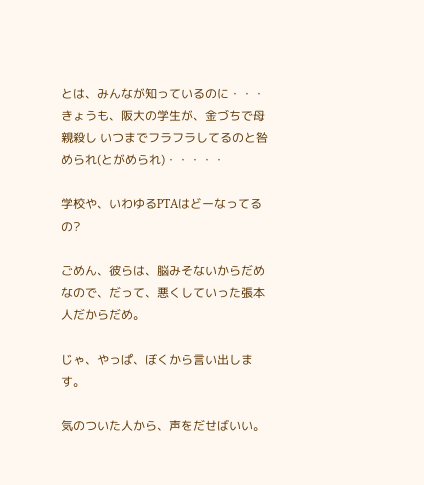とは、みんなが知っているのに・・・きょうも、阪大の学生が、金づちで母親殺し いつまでフラフラしてるのと咎められ(とがめられ)・・・・・

学校や、いわゆるPTAはどーなってるの?

ごめん、彼らは、脳みそないからだめなので、だって、悪くしていった張本人だからだめ。

じゃ、やっぱ、ぼくから言い出します。

気のついた人から、声をだせばいい。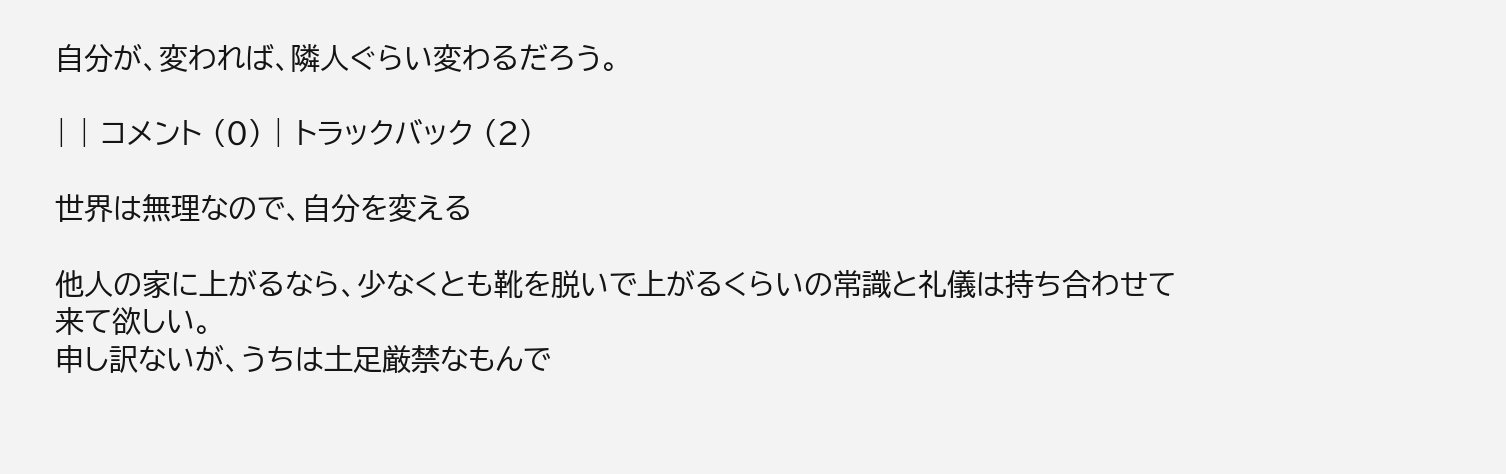自分が、変われば、隣人ぐらい変わるだろう。

| | コメント (0) | トラックバック (2)

世界は無理なので、自分を変える

他人の家に上がるなら、少なくとも靴を脱いで上がるくらいの常識と礼儀は持ち合わせて来て欲しい。
申し訳ないが、うちは土足厳禁なもんで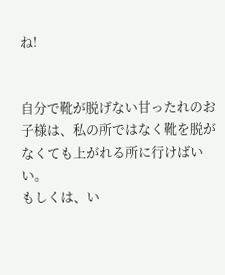ね!


自分で靴が脱げない甘ったれのお子様は、私の所ではなく靴を脱がなくても上がれる所に行けばいい。
もしくは、い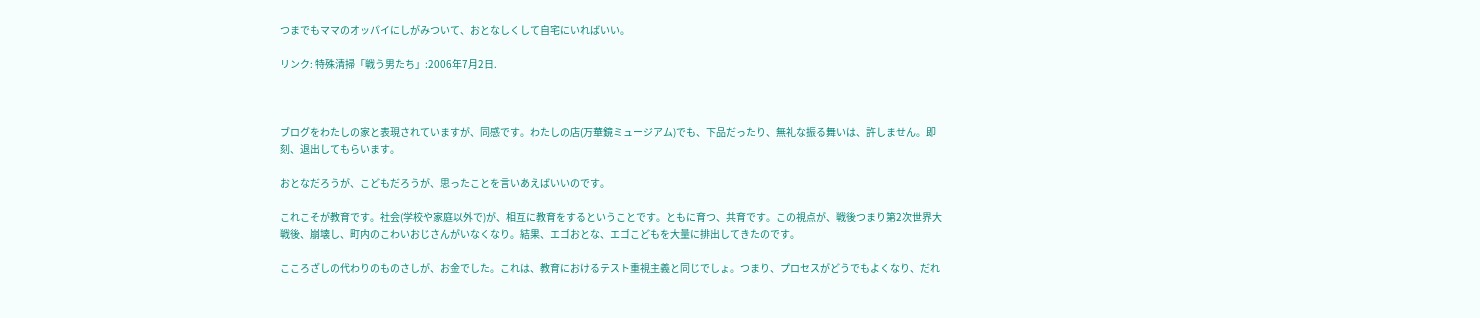つまでもママのオッパイにしがみついて、おとなしくして自宅にいればいい。

リンク: 特殊清掃「戦う男たち」:2006年7月2日.



ブログをわたしの家と表現されていますが、同感です。わたしの店(万華鏡ミュージアム)でも、下品だったり、無礼な振る舞いは、許しません。即刻、退出してもらいます。

おとなだろうが、こどもだろうが、思ったことを言いあえばいいのです。

これこそが教育です。社会(学校や家庭以外で)が、相互に教育をするということです。ともに育つ、共育です。この視点が、戦後つまり第2次世界大戦後、崩壊し、町内のこわいおじさんがいなくなり。結果、エゴおとな、エゴこどもを大量に排出してきたのです。

こころざしの代わりのものさしが、お金でした。これは、教育におけるテスト重視主義と同じでしょ。つまり、プロセスがどうでもよくなり、だれ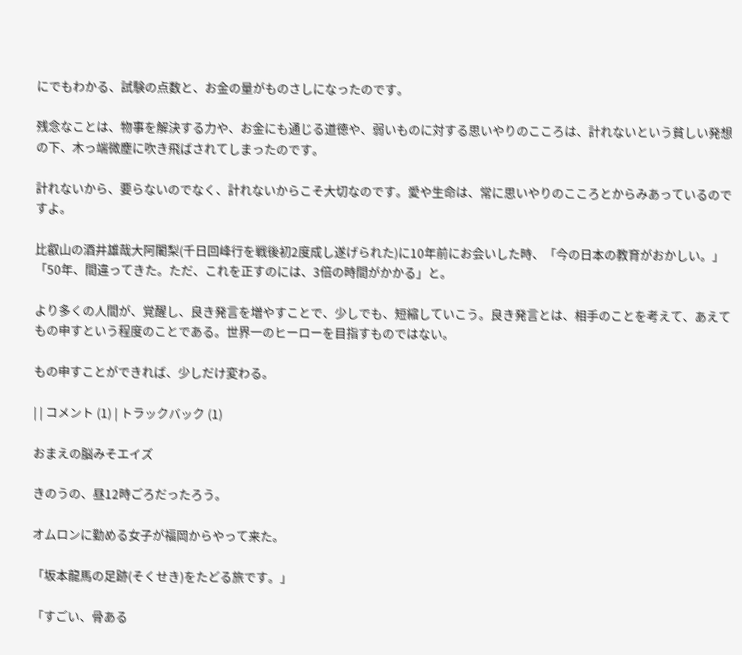にでもわかる、試験の点数と、お金の量がものさしになったのです。

残念なことは、物事を解決する力や、お金にも通じる道徳や、弱いものに対する思いやりのこころは、計れないという貧しい発想の下、木っ端微塵に吹き飛ばされてしまったのです。

計れないから、要らないのでなく、計れないからこそ大切なのです。愛や生命は、常に思いやりのこころとからみあっているのですよ。

比叡山の酒井雄哉大阿闍梨(千日回峰行を戦後初2度成し遂げられた)に10年前にお会いした時、「今の日本の教育がおかしい。」「50年、間違ってきた。ただ、これを正すのには、3倍の時間がかかる」と。

より多くの人間が、覚醒し、良き発言を増やすことで、少しでも、短縮していこう。良き発言とは、相手のことを考えて、あえてもの申すという程度のことである。世界一のヒーローを目指すものではない。

もの申すことができれば、少しだけ変わる。

| | コメント (1) | トラックバック (1)

おまえの脳みそエイズ

きのうの、昼12時ごろだったろう。

オムロンに勤める女子が福岡からやって来た。

「坂本龍馬の足跡(そくせき)をたどる旅です。」

「すごい、骨ある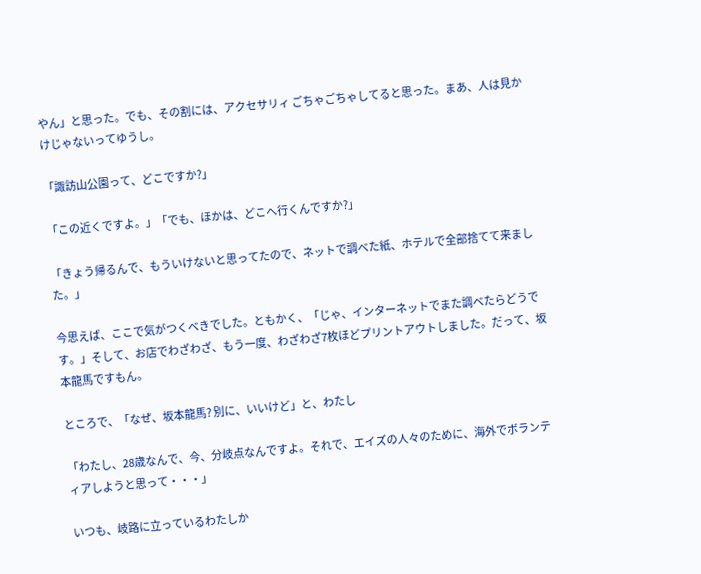やん」と思った。でも、その割には、アクセサリィ ごちゃごちゃしてると思った。まあ、人は見かけじゃないってゆうし。

「諏訪山公園って、どこですか?」

「この近くですよ。」「でも、ほかは、どこへ行くんですか?」

「きょう帰るんで、もういけないと思ってたので、ネットで調べた紙、ホテルで全部捨てて来ました。」

今思えば、ここで気がつくべきでした。ともかく、「じゃ、インターネットでまた調べたらどうです。」そして、お店でわざわざ、もう一度、わざわざ7枚ほどプリントアウトしました。だって、坂本龍馬ですもん。

ところで、「なぜ、坂本龍馬? 別に、いいけど」と、わたし

「わたし、28歳なんで、今、分岐点なんですよ。それで、エイズの人々のために、海外でボランティアしようと思って・・・」

いつも、岐路に立っているわたしか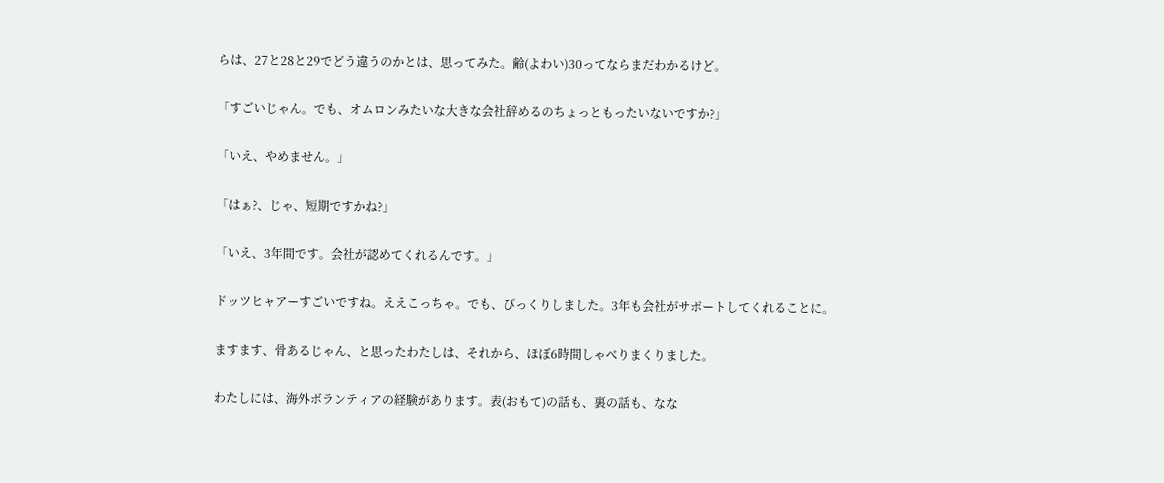らは、27と28と29でどう違うのかとは、思ってみた。齢(よわい)30ってならまだわかるけど。

「すごいじゃん。でも、オムロンみたいな大きな会社辞めるのちょっともったいないですか?」

「いえ、やめません。」

「はぁ?、じゃ、短期ですかね?」

「いえ、3年間です。会社が認めてくれるんです。」

ドッツヒャアーすごいですね。ええこっちゃ。でも、びっくりしました。3年も会社がサポートしてくれることに。

ますます、骨あるじゃん、と思ったわたしは、それから、ほぼ6時間しゃべりまくりました。

わたしには、海外ボランティアの経験があります。表(おもて)の話も、裏の話も、なな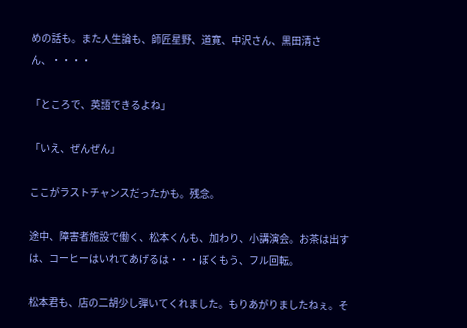めの話も。また人生論も、師匠星野、道寛、中沢さん、黒田清さん、・・・・

「ところで、英語できるよね」

「いえ、ぜんぜん」

ここがラストチャンスだったかも。残念。

途中、障害者施設で働く、松本くんも、加わり、小講演会。お茶は出すは、コーヒーはいれてあげるは・・・ぼくもう、フル回転。

松本君も、店の二胡少し弾いてくれました。もりあがりましたねぇ。そ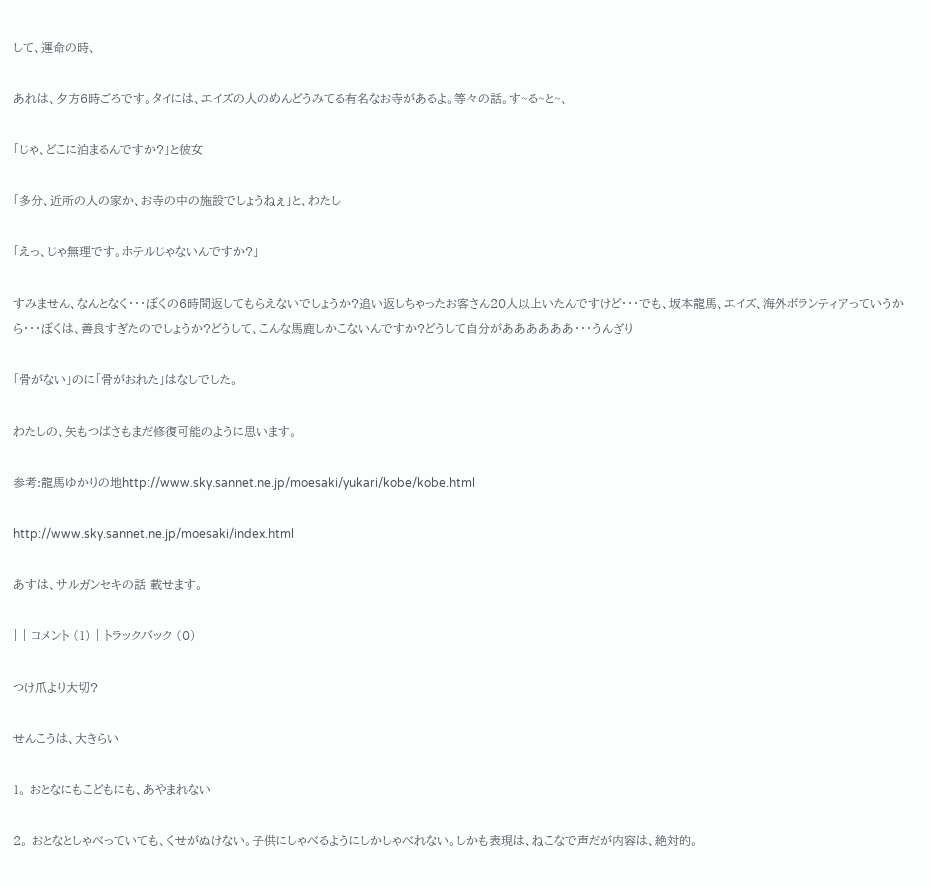して、運命の時、

あれは、夕方6時ごろです。タイには、エイズの人のめんどうみてる有名なお寺があるよ。等々の話。す~る~と~、

「じゃ、どこに泊まるんですか?」と彼女

「多分、近所の人の家か、お寺の中の施設でしょうねぇ」と、わたし

「えっ、じゃ無理です。ホテルじゃないんですか?」

すみません、なんとなく・・・ぼくの6時間返してもらえないでしょうか?追い返しちゃったお客さん20人以上いたんですけど・・・でも、坂本龍馬、エイズ、海外ボランティアっていうから・・・ぼくは、善良すぎたのでしょうか?どうして、こんな馬鹿しかこないんですか?どうして自分がああああああ・・・うんざり

「骨がない」のに「骨がおれた」はなしでした。

わたしの、矢もつばさもまだ修復可能のように思います。

参考:龍馬ゆかりの地http://www.sky.sannet.ne.jp/moesaki/yukari/kobe/kobe.html

http://www.sky.sannet.ne.jp/moesaki/index.html

あすは、サルガンセキの話 載せます。

| | コメント (1) | トラックバック (0)

つけ爪より大切?

せんこうは、大きらい

1。 おとなにもこどもにも、あやまれない

2。 おとなとしゃべっていても、くせがぬけない。子供にしゃべるようにしかしゃべれない。しかも表現は、ねこなで声だが内容は、絶対的。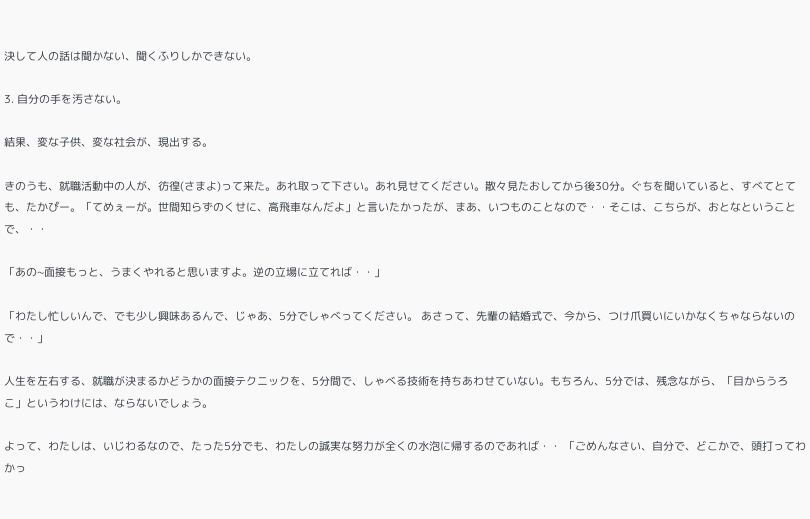決して人の話は聞かない、聞くふりしかできない。

3. 自分の手を汚さない。

結果、変な子供、変な社会が、現出する。

きのうも、就職活動中の人が、彷徨(さまよ)って来た。あれ取って下さい。あれ見せてください。散々見たおしてから後30分。ぐちを聞いていると、すべてとても、たかぴー。「てめぇーが。世間知らずのくせに、高飛車なんだよ」と言いたかったが、まあ、いつものことなので・・そこは、こちらが、おとなということで、・・

「あの~面接もっと、うまくやれると思いますよ。逆の立場に立てれば・・」

「わたし忙しいんで、でも少し興味あるんで、じゃあ、5分でしゃべってください。 あさって、先輩の結婚式で、今から、つけ爪買いにいかなくちゃならないので・・」

人生を左右する、就職が決まるかどうかの面接テクニックを、5分間で、しゃべる技術を持ちあわせていない。もちろん、5分では、残念ながら、「目からうろこ」というわけには、ならないでしょう。

よって、わたしは、いじわるなので、たった5分でも、わたしの誠実な努力が全くの水泡に帰するのであれば・・ 「ごめんなさい、自分で、どこかで、頭打ってわかっ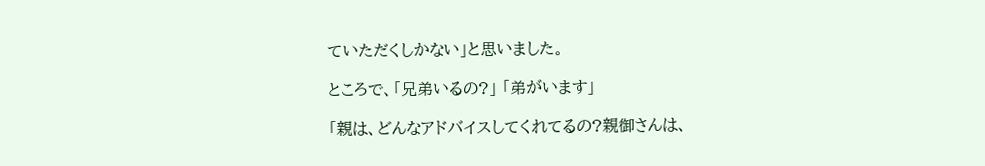ていただくしかない」と思いました。

ところで、「兄弟いるの?」 「弟がいます」

「親は、どんなアドバイスしてくれてるの?親御さんは、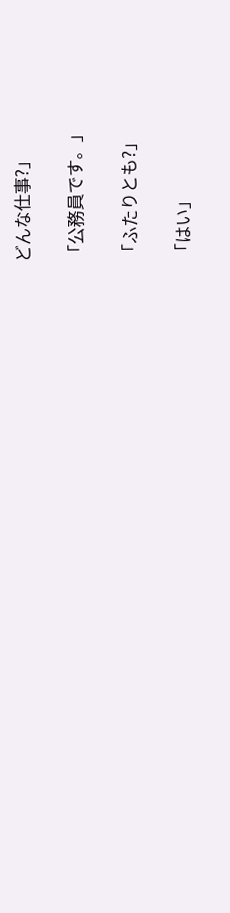どんな仕事?」

「公務員です。」

「ふたりとも?」

「はい」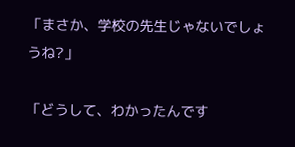「まさか、学校の先生じゃないでしょうね?」

「どうして、わかったんです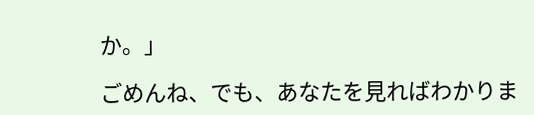か。」

ごめんね、でも、あなたを見ればわかりま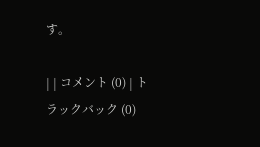す。

| | コメント (0) | トラックバック (0)